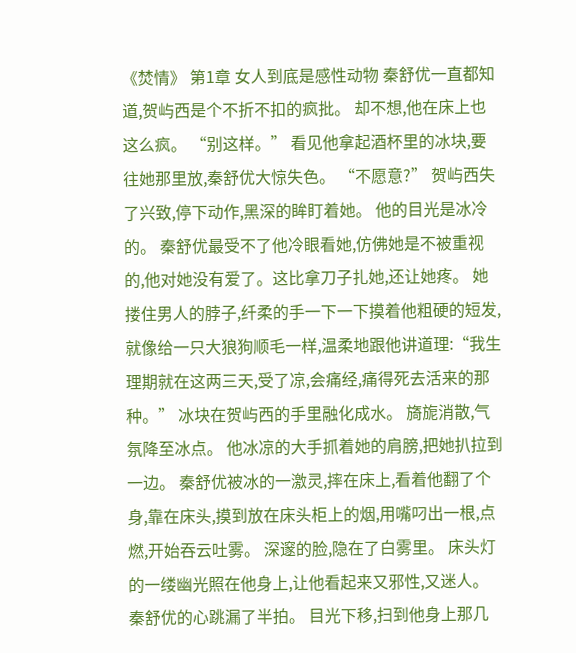《焚情》 第1章 女人到底是感性动物 秦舒优一直都知道,贺屿西是个不折不扣的疯批。 却不想,他在床上也这么疯。 “别这样。” 看见他拿起酒杯里的冰块,要往她那里放,秦舒优大惊失色。 “不愿意?” 贺屿西失了兴致,停下动作,黑深的眸盯着她。 他的目光是冰冷的。 秦舒优最受不了他冷眼看她,仿佛她是不被重视的,他对她没有爱了。这比拿刀子扎她,还让她疼。 她搂住男人的脖子,纤柔的手一下一下摸着他粗硬的短发,就像给一只大狼狗顺毛一样,温柔地跟他讲道理:“我生理期就在这两三天,受了凉,会痛经,痛得死去活来的那种。” 冰块在贺屿西的手里融化成水。 旖旎消散,气氛降至冰点。 他冰凉的大手抓着她的肩膀,把她扒拉到一边。 秦舒优被冰的一激灵,摔在床上,看着他翻了个身,靠在床头,摸到放在床头柜上的烟,用嘴叼出一根,点燃,开始吞云吐雾。 深邃的脸,隐在了白雾里。 床头灯的一缕幽光照在他身上,让他看起来又邪性,又迷人。 秦舒优的心跳漏了半拍。 目光下移,扫到他身上那几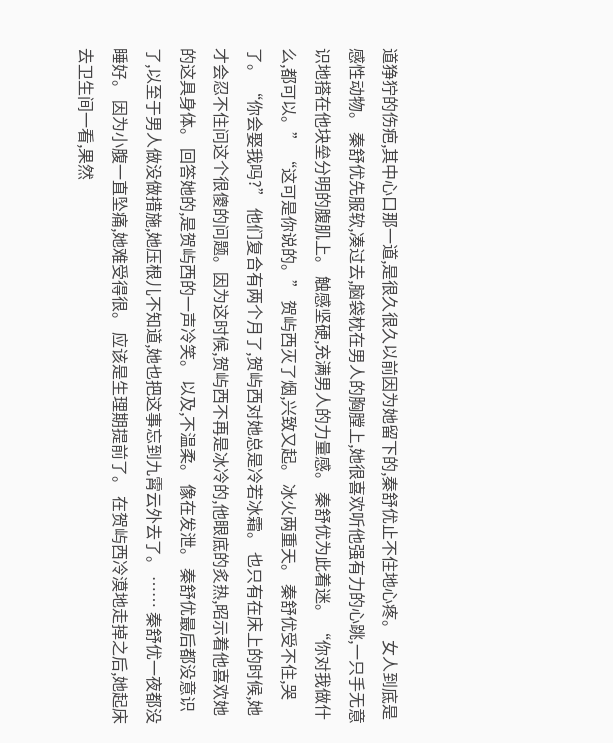道狰狞的伤疤,其中心口那一道,是很久很久以前因为她留下的,秦舒优止不住地心疼。 女人到底是感性动物。 秦舒优先服软,凑过去,脑袋枕在男人的胸膛上,她很喜欢听他强有力的心跳,一只手无意识地搭在他块垒分明的腹肌上。 触感坚硬,充满男人的力量感。 秦舒优为此着迷。 “你对我做什么,都可以。” “这可是你说的。” 贺屿西灭了烟,兴致又起。 冰火两重天。 秦舒优受不住,哭了。 “你会娶我吗?” 他们复合有两个月了,贺屿西对她总是冷若冰霜。 也只有在床上的时候,她才会忍不住问这个很傻的问题。因为这时候,贺屿西不再是冰冷的,他眼底的炙热,昭示着他喜欢她的这具身体。 回答她的,是贺屿西的一声冷笑。 以及,不温柔。 像在发泄。 秦舒优最后都没意识了,以至于男人做没做措施,她压根儿不知道,她也把这事忘到九霄云外去了。 …… 秦舒优一夜都没睡好。 因为小腹一直坠痛,她难受得很。 应该是生理期提前了。 在贺屿西冷漠地走掉之后,她起床去卫生间一看,果然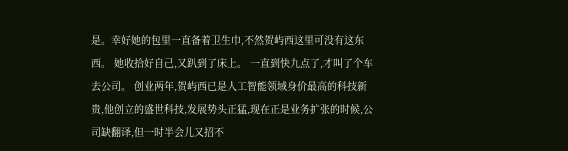是。幸好她的包里一直备着卫生巾,不然贺屿西这里可没有这东西。 她收拾好自己,又趴到了床上。 一直到快九点了,才叫了个车去公司。 创业两年,贺屿西已是人工智能领域身价最高的科技新贵,他创立的盛世科技,发展势头正猛,现在正是业务扩张的时候,公司缺翻译,但一时半会儿又招不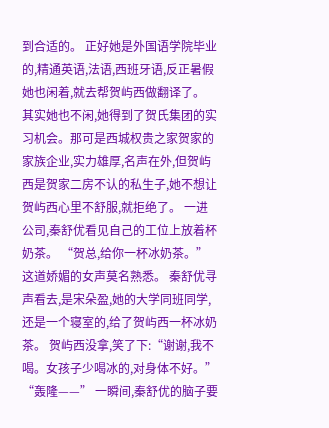到合适的。 正好她是外国语学院毕业的,精通英语,法语,西班牙语,反正暑假她也闲着,就去帮贺屿西做翻译了。 其实她也不闲,她得到了贺氏集团的实习机会。那可是西城权贵之家贺家的家族企业,实力雄厚,名声在外,但贺屿西是贺家二房不认的私生子,她不想让贺屿西心里不舒服,就拒绝了。 一进公司,秦舒优看见自己的工位上放着杯奶茶。 “贺总,给你一杯冰奶茶。” 这道娇媚的女声莫名熟悉。 秦舒优寻声看去,是宋朵盈,她的大学同班同学,还是一个寝室的,给了贺屿西一杯冰奶茶。 贺屿西没拿,笑了下:“谢谢,我不喝。女孩子少喝冰的,对身体不好。” “轰隆——” 一瞬间,秦舒优的脑子要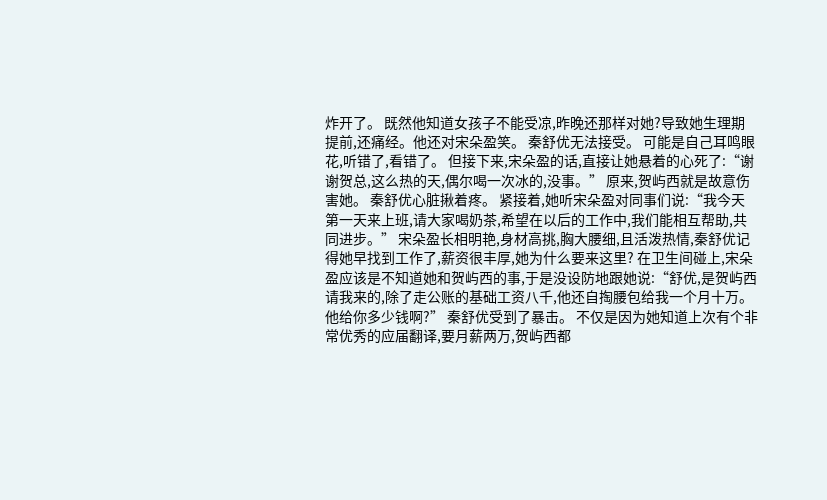炸开了。 既然他知道女孩子不能受凉,昨晚还那样对她?导致她生理期提前,还痛经。他还对宋朵盈笑。 秦舒优无法接受。 可能是自己耳鸣眼花,听错了,看错了。 但接下来,宋朵盈的话,直接让她悬着的心死了:“谢谢贺总,这么热的天,偶尔喝一次冰的,没事。” 原来,贺屿西就是故意伤害她。 秦舒优心脏揪着疼。 紧接着,她听宋朵盈对同事们说:“我今天第一天来上班,请大家喝奶茶,希望在以后的工作中,我们能相互帮助,共同进步。” 宋朵盈长相明艳,身材高挑,胸大腰细,且活泼热情,秦舒优记得她早找到工作了,薪资很丰厚,她为什么要来这里? 在卫生间碰上,宋朵盈应该是不知道她和贺屿西的事,于是没设防地跟她说:“舒优,是贺屿西请我来的,除了走公账的基础工资八千,他还自掏腰包给我一个月十万。他给你多少钱啊?” 秦舒优受到了暴击。 不仅是因为她知道上次有个非常优秀的应届翻译,要月薪两万,贺屿西都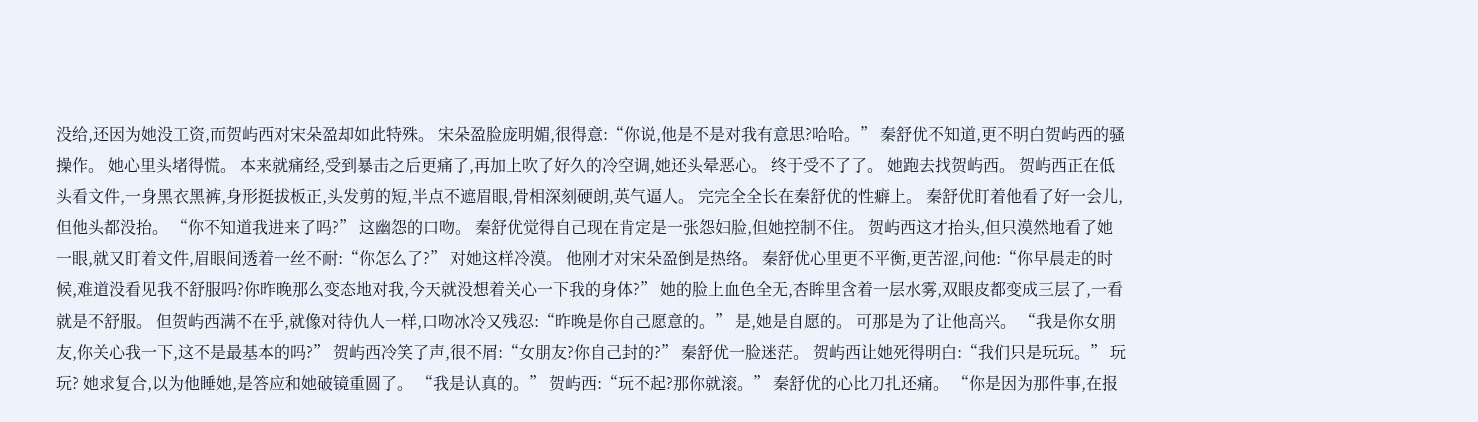没给,还因为她没工资,而贺屿西对宋朵盈却如此特殊。 宋朵盈脸庞明媚,很得意:“你说,他是不是对我有意思?哈哈。” 秦舒优不知道,更不明白贺屿西的骚操作。 她心里头堵得慌。 本来就痛经,受到暴击之后更痛了,再加上吹了好久的冷空调,她还头晕恶心。 终于受不了了。 她跑去找贺屿西。 贺屿西正在低头看文件,一身黑衣黑裤,身形挺拔板正,头发剪的短,半点不遮眉眼,骨相深刻硬朗,英气逼人。 完完全全长在秦舒优的性癖上。 秦舒优盯着他看了好一会儿,但他头都没抬。 “你不知道我进来了吗?” 这幽怨的口吻。 秦舒优觉得自己现在肯定是一张怨妇脸,但她控制不住。 贺屿西这才抬头,但只漠然地看了她一眼,就又盯着文件,眉眼间透着一丝不耐:“你怎么了?” 对她这样冷漠。 他刚才对宋朵盈倒是热络。 秦舒优心里更不平衡,更苦涩,问他:“你早晨走的时候,难道没看见我不舒服吗?你昨晚那么变态地对我,今天就没想着关心一下我的身体?” 她的脸上血色全无,杏眸里含着一层水雾,双眼皮都变成三层了,一看就是不舒服。 但贺屿西满不在乎,就像对待仇人一样,口吻冰冷又残忍:“昨晚是你自己愿意的。” 是,她是自愿的。 可那是为了让他高兴。 “我是你女朋友,你关心我一下,这不是最基本的吗?” 贺屿西冷笑了声,很不屑:“女朋友?你自己封的?” 秦舒优一脸迷茫。 贺屿西让她死得明白:“我们只是玩玩。” 玩玩? 她求复合,以为他睡她,是答应和她破镜重圆了。 “我是认真的。” 贺屿西:“玩不起?那你就滚。” 秦舒优的心比刀扎还痛。 “你是因为那件事,在报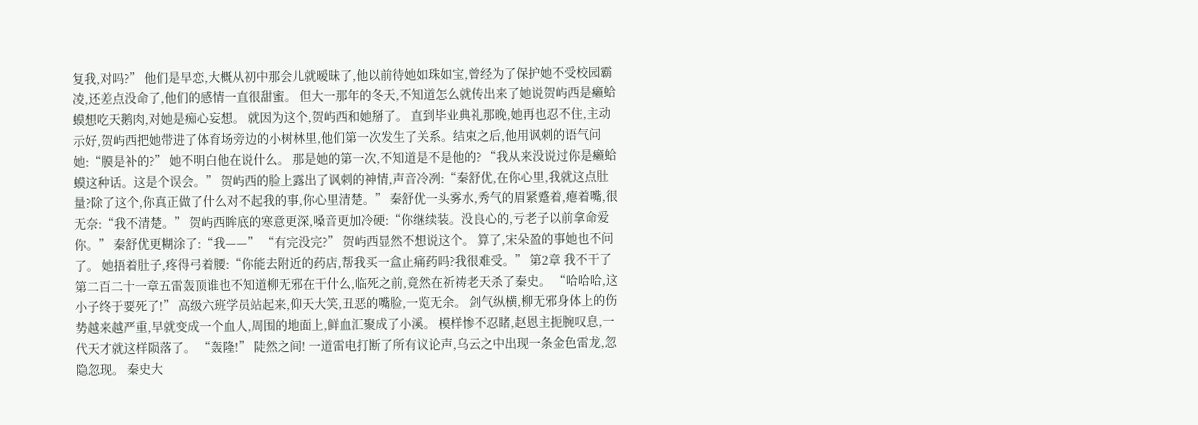复我,对吗?” 他们是早恋,大概从初中那会儿就暧昧了,他以前待她如珠如宝,曾经为了保护她不受校园霸凌,还差点没命了,他们的感情一直很甜蜜。 但大一那年的冬天,不知道怎么就传出来了她说贺屿西是癞蛤蟆想吃天鹅肉,对她是痴心妄想。 就因为这个,贺屿西和她掰了。 直到毕业典礼那晚,她再也忍不住,主动示好,贺屿西把她带进了体育场旁边的小树林里,他们第一次发生了关系。结束之后,他用讽刺的语气问她:“膜是补的?” 她不明白他在说什么。 那是她的第一次,不知道是不是他的? “我从来没说过你是癞蛤蟆这种话。这是个误会。” 贺屿西的脸上露出了讽刺的神情,声音冷冽:“秦舒优,在你心里,我就这点肚量?除了这个,你真正做了什么对不起我的事,你心里清楚。” 秦舒优一头雾水,秀气的眉紧蹙着,瘪着嘴,很无奈:“我不清楚。” 贺屿西眸底的寒意更深,嗓音更加冷硬:“你继续装。没良心的,亏老子以前拿命爱你。” 秦舒优更糊涂了:“我——” “有完没完?” 贺屿西显然不想说这个。 算了,宋朵盈的事她也不问了。 她捂着肚子,疼得弓着腰:“你能去附近的药店,帮我买一盒止痛药吗?我很难受。” 第2章 我不干了 第二百二十一章五雷轰顶谁也不知道柳无邪在干什么,临死之前,竟然在祈祷老天杀了秦史。 “哈哈哈,这小子终于要死了!” 高级六班学员站起来,仰天大笑,丑恶的嘴脸,一览无余。 剑气纵横,柳无邪身体上的伤势越来越严重,早就变成一个血人,周围的地面上,鲜血汇聚成了小溪。 模样惨不忍睹,赵恩主扼腕叹息,一代天才就这样陨落了。 “轰隆!” 陡然之间! 一道雷电打断了所有议论声,乌云之中出现一条金色雷龙,忽隐忽现。 秦史大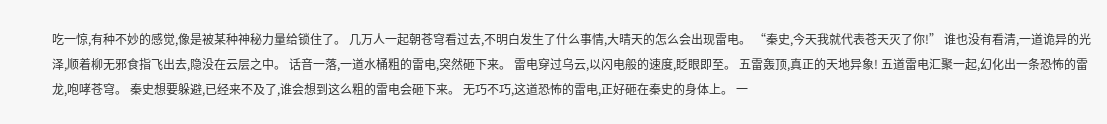吃一惊,有种不妙的感觉,像是被某种神秘力量给锁住了。 几万人一起朝苍穹看过去,不明白发生了什么事情,大晴天的怎么会出现雷电。 “秦史,今天我就代表苍天灭了你!” 谁也没有看清,一道诡异的光泽,顺着柳无邪食指飞出去,隐没在云层之中。 话音一落,一道水桶粗的雷电,突然砸下来。 雷电穿过乌云,以闪电般的速度,眨眼即至。 五雷轰顶,真正的天地异象! 五道雷电汇聚一起,幻化出一条恐怖的雷龙,咆哮苍穹。 秦史想要躲避,已经来不及了,谁会想到这么粗的雷电会砸下来。 无巧不巧,这道恐怖的雷电,正好砸在秦史的身体上。 一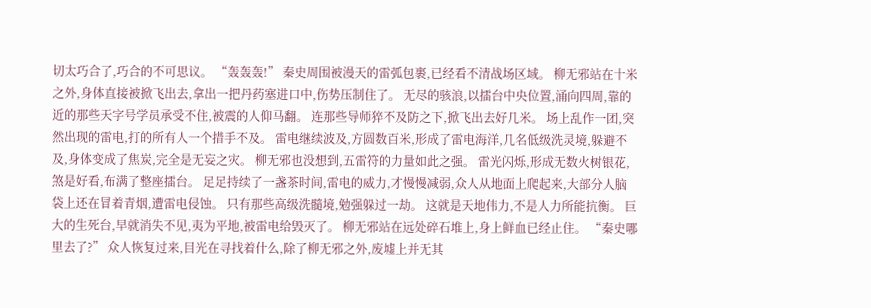切太巧合了,巧合的不可思议。 “轰轰轰!” 秦史周围被漫天的雷弧包裹,已经看不清战场区域。 柳无邪站在十米之外,身体直接被掀飞出去,拿出一把丹药塞进口中,伤势压制住了。 无尽的骇浪,以擂台中央位置,涌向四周,靠的近的那些天字号学员承受不住,被震的人仰马翻。 连那些导师猝不及防之下,掀飞出去好几米。 场上乱作一团,突然出现的雷电,打的所有人一个措手不及。 雷电继续波及,方圆数百米,形成了雷电海洋,几名低级洗灵境,躲避不及,身体变成了焦炭,完全是无妄之灾。 柳无邪也没想到,五雷符的力量如此之强。 雷光闪烁,形成无数火树银花,煞是好看,布满了整座擂台。 足足持续了一盏茶时间,雷电的威力,才慢慢减弱,众人从地面上爬起来,大部分人脑袋上还在冒着青烟,遭雷电侵蚀。 只有那些高级洗髓境,勉强躲过一劫。 这就是天地伟力,不是人力所能抗衡。 巨大的生死台,早就消失不见,夷为平地,被雷电给毁灭了。 柳无邪站在远处碎石堆上,身上鲜血已经止住。 “秦史哪里去了?” 众人恢复过来,目光在寻找着什么,除了柳无邪之外,废墟上并无其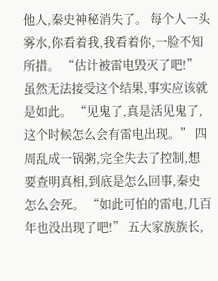他人,秦史神秘消失了。 每个人一头雾水,你看着我,我看着你,一脸不知所措。 “估计被雷电毁灭了吧!” 虽然无法接受这个结果,事实应该就是如此。 “见鬼了,真是活见鬼了,这个时候怎么会有雷电出现。” 四周乱成一锅粥,完全失去了控制,想要查明真相,到底是怎么回事,秦史怎么会死。 “如此可怕的雷电,几百年也没出现了吧!” 五大家族族长,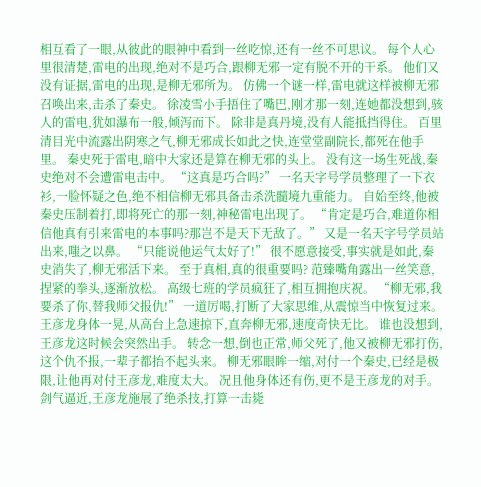相互看了一眼,从彼此的眼神中看到一丝吃惊,还有一丝不可思议。 每个人心里很清楚,雷电的出现,绝对不是巧合,跟柳无邪一定有脱不开的干系。 他们又没有证据,雷电的出现,是柳无邪所为。 仿佛一个谜一样,雷电就这样被柳无邪召唤出来,击杀了秦史。 徐凌雪小手捂住了嘴巴,刚才那一刻,连她都没想到,骇人的雷电,犹如瀑布一般,倾泻而下。 除非是真丹境,没有人能抵挡得住。 百里清目光中流露出阴寒之气,柳无邪成长如此之快,连堂堂副院长,都死在他手里。 秦史死于雷电,暗中大家还是算在柳无邪的头上。 没有这一场生死战,秦史绝对不会遭雷电击中。 “这真是巧合吗?” 一名天字号学员整理了一下衣衫,一脸怀疑之色,绝不相信柳无邪具备击杀洗髓境九重能力。 自始至终,他被秦史压制着打,即将死亡的那一刻,神秘雷电出现了。 “肯定是巧合,难道你相信他真有引来雷电的本事吗?那岂不是天下无敌了。” 又是一名天字号学员站出来,嗤之以鼻。 “只能说他运气太好了!” 很不愿意接受,事实就是如此,秦史消失了,柳无邪活下来。 至于真相,真的很重要吗? 范臻嘴角露出一丝笑意,捏紧的拳头,逐渐放松。 高级七班的学员疯狂了,相互拥抱庆祝。 “柳无邪,我要杀了你,替我师父报仇!” 一道厉喝,打断了大家思维,从震惊当中恢复过来。 王彦龙身体一晃,从高台上急速掠下,直奔柳无邪,速度奇快无比。 谁也没想到,王彦龙这时候会突然出手。 转念一想,倒也正常,师父死了,他又被柳无邪打伤,这个仇不报,一辈子都抬不起头来。 柳无邪眼眸一缩,对付一个秦史,已经是极限,让他再对付王彦龙,难度太大。 况且他身体还有伤,更不是王彦龙的对手。 剑气逼近,王彦龙施展了绝杀技,打算一击毙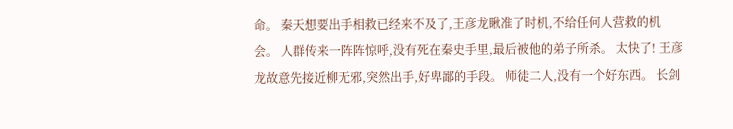命。 秦天想要出手相救已经来不及了,王彦龙瞅准了时机,不给任何人营救的机会。 人群传来一阵阵惊呼,没有死在秦史手里,最后被他的弟子所杀。 太快了! 王彦龙故意先接近柳无邪,突然出手,好卑鄙的手段。 师徒二人,没有一个好东西。 长剑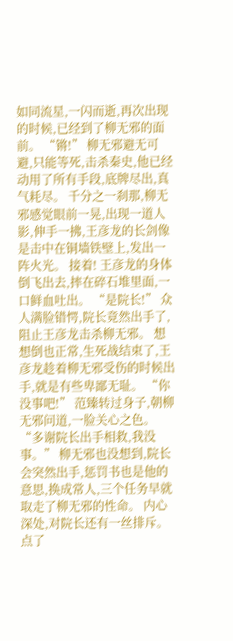如同流星,一闪而逝,再次出现的时候,已经到了柳无邪的面前。 “锵!” 柳无邪避无可避,只能等死,击杀秦史,他已经动用了所有手段,底牌尽出,真气耗尽。 千分之一刹那,柳无邪感觉眼前一晃,出现一道人影,伸手一拂,王彦龙的长剑像是击中在铜墙铁壁上,发出一阵火光。 接着! 王彦龙的身体倒飞出去,摔在碎石堆里面,一口鲜血吐出。 “是院长!” 众人满脸错愕,院长竟然出手了,阻止王彦龙击杀柳无邪。 想想倒也正常,生死战结束了,王彦龙趁着柳无邪受伤的时候出手,就是有些卑鄙无耻。 “你没事吧!” 范臻转过身子,朝柳无邪问道,一脸关心之色。 “多谢院长出手相救,我没事。” 柳无邪也没想到,院长会突然出手,惩罚书也是他的意思,换成常人,三个任务早就取走了柳无邪的性命。 内心深处,对院长还有一丝排斥。 点了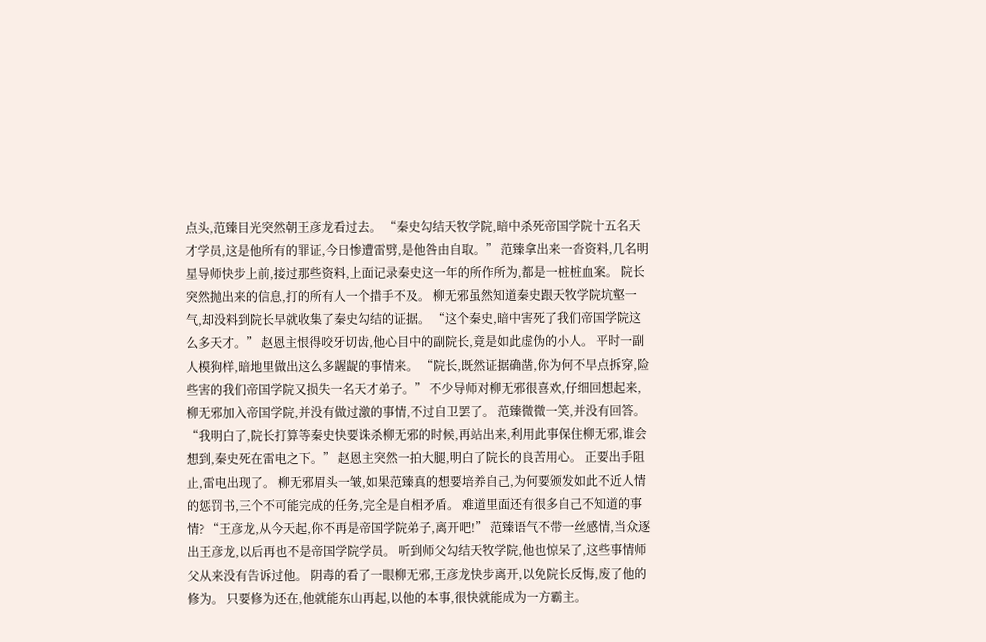点头,范臻目光突然朝王彦龙看过去。 “秦史勾结天牧学院,暗中杀死帝国学院十五名天才学员,这是他所有的罪证,今日惨遭雷劈,是他咎由自取。” 范臻拿出来一沓资料,几名明星导师快步上前,接过那些资料,上面记录秦史这一年的所作所为,都是一桩桩血案。 院长突然抛出来的信息,打的所有人一个措手不及。 柳无邪虽然知道秦史跟天牧学院坑壑一气,却没料到院长早就收集了秦史勾结的证据。 “这个秦史,暗中害死了我们帝国学院这么多天才。” 赵恩主恨得咬牙切齿,他心目中的副院长,竟是如此虚伪的小人。 平时一副人模狗样,暗地里做出这么多龌龊的事情来。 “院长,既然证据确凿,你为何不早点拆穿,险些害的我们帝国学院又损失一名天才弟子。” 不少导师对柳无邪很喜欢,仔细回想起来,柳无邪加入帝国学院,并没有做过激的事情,不过自卫罢了。 范臻微微一笑,并没有回答。 “我明白了,院长打算等秦史快要诛杀柳无邪的时候,再站出来,利用此事保住柳无邪,谁会想到,秦史死在雷电之下。” 赵恩主突然一拍大腿,明白了院长的良苦用心。 正要出手阻止,雷电出现了。 柳无邪眉头一皱,如果范臻真的想要培养自己,为何要颁发如此不近人情的惩罚书,三个不可能完成的任务,完全是自相矛盾。 难道里面还有很多自己不知道的事情? “王彦龙,从今天起,你不再是帝国学院弟子,离开吧!” 范臻语气不带一丝感情,当众逐出王彦龙,以后再也不是帝国学院学员。 听到师父勾结天牧学院,他也惊呆了,这些事情师父从来没有告诉过他。 阴毒的看了一眼柳无邪,王彦龙快步离开,以免院长反悔,废了他的修为。 只要修为还在,他就能东山再起,以他的本事,很快就能成为一方霸主。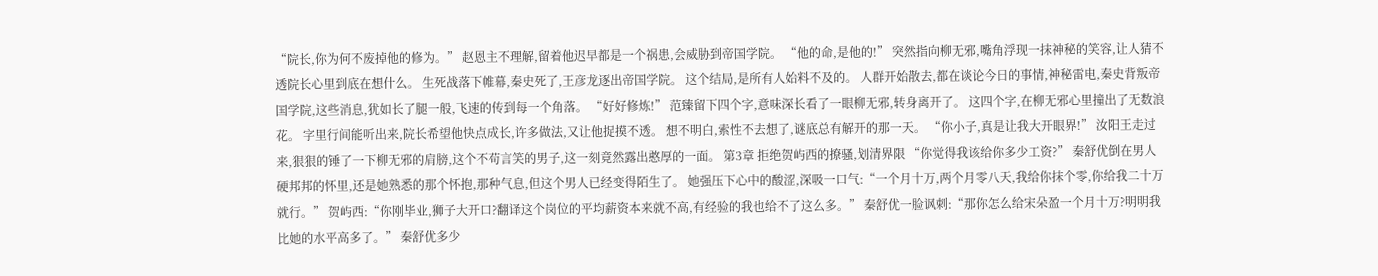“院长,你为何不废掉他的修为。” 赵恩主不理解,留着他迟早都是一个祸患,会威胁到帝国学院。 “他的命,是他的!” 突然指向柳无邪,嘴角浮现一抹神秘的笑容,让人猜不透院长心里到底在想什么。 生死战落下帷幕,秦史死了,王彦龙逐出帝国学院。 这个结局,是所有人始料不及的。 人群开始散去,都在谈论今日的事情,神秘雷电,秦史背叛帝国学院,这些消息,犹如长了腿一般,飞速的传到每一个角落。 “好好修炼!” 范臻留下四个字,意味深长看了一眼柳无邪,转身离开了。 这四个字,在柳无邪心里撞出了无数浪花。 字里行间能听出来,院长希望他快点成长,许多做法,又让他捉摸不透。 想不明白,索性不去想了,谜底总有解开的那一天。 “你小子,真是让我大开眼界!” 汝阳王走过来,狠狠的锤了一下柳无邪的肩膀,这个不苟言笑的男子,这一刻竟然露出憨厚的一面。 第3章 拒绝贺屿西的撩骚,划清界限 “你觉得我该给你多少工资?” 秦舒优倒在男人硬邦邦的怀里,还是她熟悉的那个怀抱,那种气息,但这个男人已经变得陌生了。 她强压下心中的酸涩,深吸一口气:“一个月十万,两个月零八天,我给你抹个零,你给我二十万就行。” 贺屿西:“你刚毕业,狮子大开口?翻译这个岗位的平均薪资本来就不高,有经验的我也给不了这么多。” 秦舒优一脸讽刺:“那你怎么给宋朵盈一个月十万?明明我比她的水平高多了。” 秦舒优多少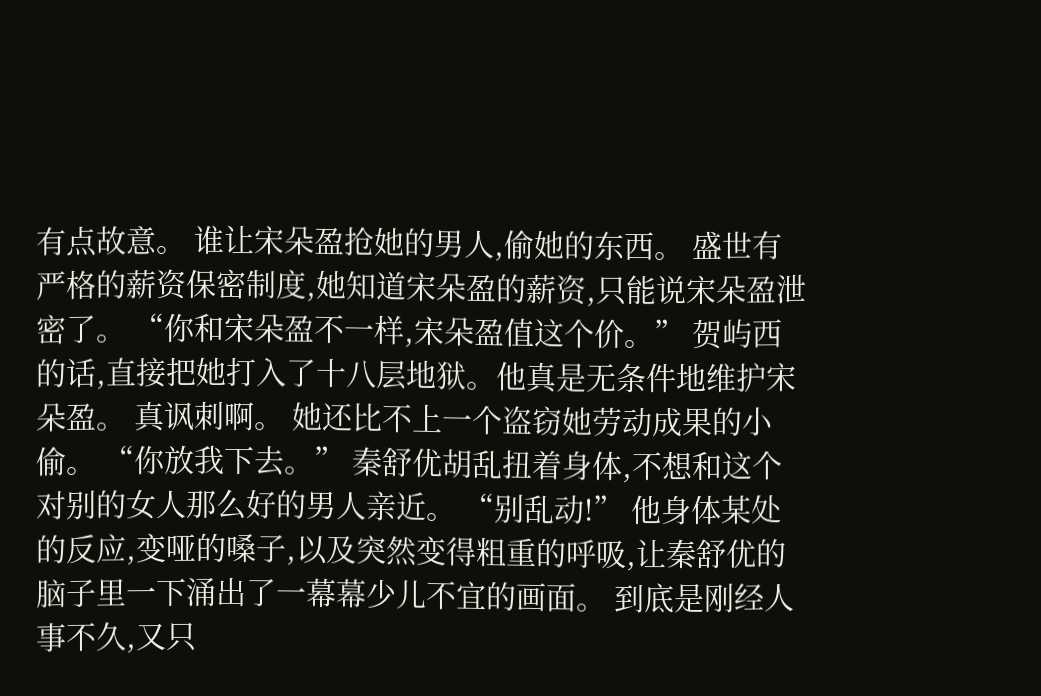有点故意。 谁让宋朵盈抢她的男人,偷她的东西。 盛世有严格的薪资保密制度,她知道宋朵盈的薪资,只能说宋朵盈泄密了。 “你和宋朵盈不一样,宋朵盈值这个价。” 贺屿西的话,直接把她打入了十八层地狱。他真是无条件地维护宋朵盈。 真讽刺啊。 她还比不上一个盗窃她劳动成果的小偷。 “你放我下去。” 秦舒优胡乱扭着身体,不想和这个对别的女人那么好的男人亲近。 “别乱动!” 他身体某处的反应,变哑的嗓子,以及突然变得粗重的呼吸,让秦舒优的脑子里一下涌出了一幕幕少儿不宜的画面。 到底是刚经人事不久,又只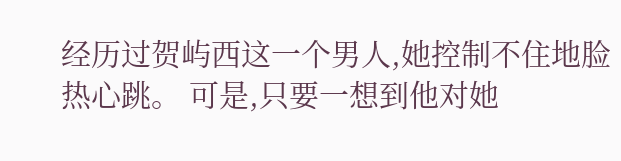经历过贺屿西这一个男人,她控制不住地脸热心跳。 可是,只要一想到他对她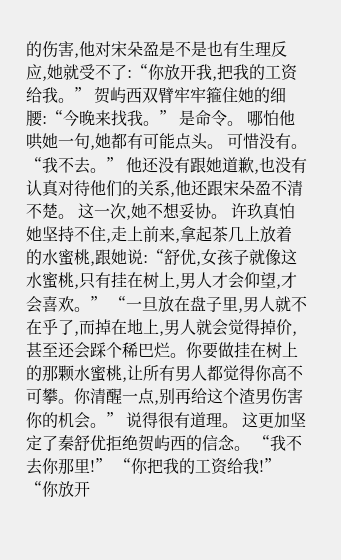的伤害,他对宋朵盈是不是也有生理反应,她就受不了:“你放开我,把我的工资给我。” 贺屿西双臂牢牢箍住她的细腰:“今晚来找我。” 是命令。 哪怕他哄她一句,她都有可能点头。 可惜没有。 “我不去。” 他还没有跟她道歉,也没有认真对待他们的关系,他还跟宋朵盈不清不楚。 这一次,她不想妥协。 许玖真怕她坚持不住,走上前来,拿起茶几上放着的水蜜桃,跟她说:“舒优,女孩子就像这水蜜桃,只有挂在树上,男人才会仰望,才会喜欢。” “一旦放在盘子里,男人就不在乎了,而掉在地上,男人就会觉得掉价,甚至还会踩个稀巴烂。你要做挂在树上的那颗水蜜桃,让所有男人都觉得你高不可攀。你清醒一点,别再给这个渣男伤害你的机会。” 说得很有道理。 这更加坚定了秦舒优拒绝贺屿西的信念。 “我不去你那里!” “你把我的工资给我!” “你放开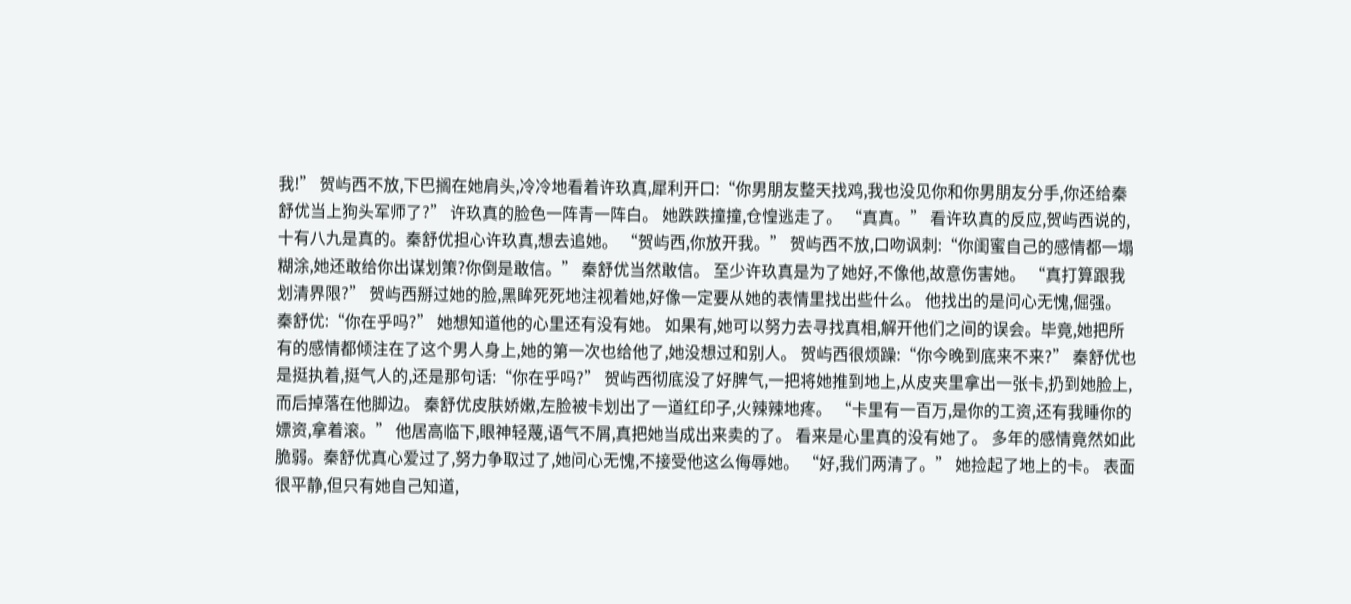我!” 贺屿西不放,下巴搁在她肩头,冷冷地看着许玖真,犀利开口:“你男朋友整天找鸡,我也没见你和你男朋友分手,你还给秦舒优当上狗头军师了?” 许玖真的脸色一阵青一阵白。 她跌跌撞撞,仓惶逃走了。 “真真。” 看许玖真的反应,贺屿西说的,十有八九是真的。秦舒优担心许玖真,想去追她。 “贺屿西,你放开我。” 贺屿西不放,口吻讽刺:“你闺蜜自己的感情都一塌糊涂,她还敢给你出谋划策?你倒是敢信。” 秦舒优当然敢信。 至少许玖真是为了她好,不像他,故意伤害她。 “真打算跟我划清界限?” 贺屿西掰过她的脸,黑眸死死地注视着她,好像一定要从她的表情里找出些什么。 他找出的是问心无愧,倔强。 秦舒优:“你在乎吗?” 她想知道他的心里还有没有她。 如果有,她可以努力去寻找真相,解开他们之间的误会。毕竟,她把所有的感情都倾注在了这个男人身上,她的第一次也给他了,她没想过和别人。 贺屿西很烦躁:“你今晚到底来不来?” 秦舒优也是挺执着,挺气人的,还是那句话:“你在乎吗?” 贺屿西彻底没了好脾气,一把将她推到地上,从皮夹里拿出一张卡,扔到她脸上,而后掉落在他脚边。 秦舒优皮肤娇嫩,左脸被卡划出了一道红印子,火辣辣地疼。 “卡里有一百万,是你的工资,还有我睡你的嫖资,拿着滚。” 他居高临下,眼神轻蔑,语气不屑,真把她当成出来卖的了。 看来是心里真的没有她了。 多年的感情竟然如此脆弱。秦舒优真心爱过了,努力争取过了,她问心无愧,不接受他这么侮辱她。 “好,我们两清了。” 她捡起了地上的卡。 表面很平静,但只有她自己知道,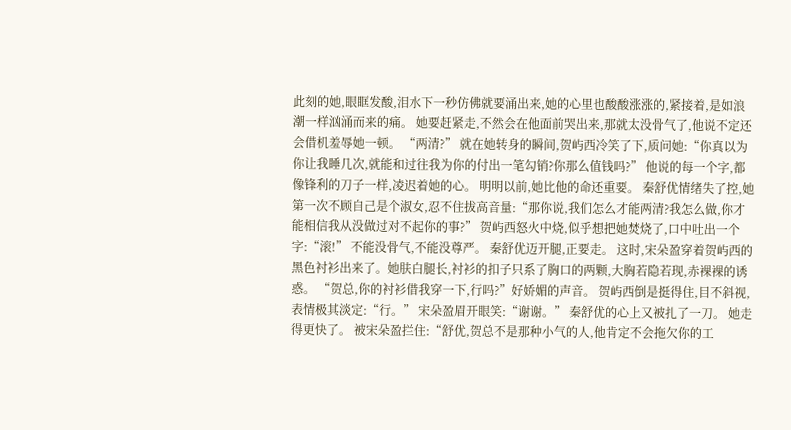此刻的她,眼眶发酸,泪水下一秒仿佛就要涌出来,她的心里也酸酸涨涨的,紧接着,是如浪潮一样汹涌而来的痛。 她要赶紧走,不然会在他面前哭出来,那就太没骨气了,他说不定还会借机羞辱她一顿。 “两清?” 就在她转身的瞬间,贺屿西冷笑了下,质问她:“你真以为你让我睡几次,就能和过往我为你的付出一笔勾销?你那么值钱吗?” 他说的每一个字,都像锋利的刀子一样,凌迟着她的心。 明明以前,她比他的命还重要。 秦舒优情绪失了控,她第一次不顾自己是个淑女,忍不住拔高音量:“那你说,我们怎么才能两清?我怎么做,你才能相信我从没做过对不起你的事?” 贺屿西怒火中烧,似乎想把她焚烧了,口中吐出一个字:“滚!” 不能没骨气,不能没尊严。 秦舒优迈开腿,正要走。 这时,宋朵盈穿着贺屿西的黑色衬衫出来了。她肤白腿长,衬衫的扣子只系了胸口的两颗,大胸若隐若现,赤裸裸的诱惑。 “贺总,你的衬衫借我穿一下,行吗?”好娇媚的声音。 贺屿西倒是挺得住,目不斜视,表情极其淡定:“行。” 宋朵盈眉开眼笑:“谢谢。” 秦舒优的心上又被扎了一刀。 她走得更快了。 被宋朵盈拦住:“舒优,贺总不是那种小气的人,他肯定不会拖欠你的工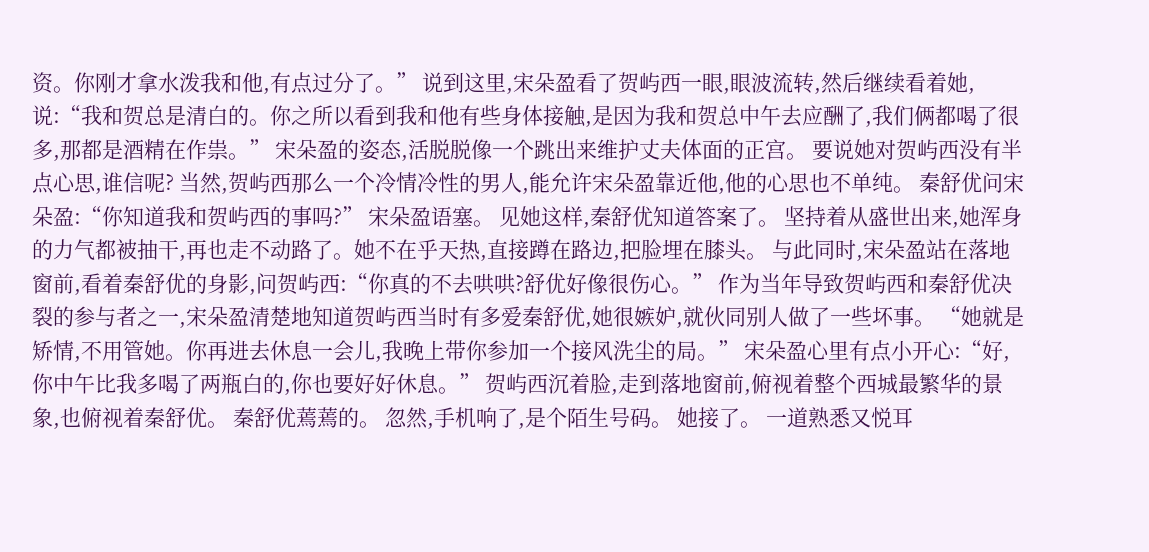资。你刚才拿水泼我和他,有点过分了。” 说到这里,宋朵盈看了贺屿西一眼,眼波流转,然后继续看着她,说:“我和贺总是清白的。你之所以看到我和他有些身体接触,是因为我和贺总中午去应酬了,我们俩都喝了很多,那都是酒精在作祟。” 宋朵盈的姿态,活脱脱像一个跳出来维护丈夫体面的正宫。 要说她对贺屿西没有半点心思,谁信呢? 当然,贺屿西那么一个冷情冷性的男人,能允许宋朵盈靠近他,他的心思也不单纯。 秦舒优问宋朵盈:“你知道我和贺屿西的事吗?” 宋朵盈语塞。 见她这样,秦舒优知道答案了。 坚持着从盛世出来,她浑身的力气都被抽干,再也走不动路了。她不在乎天热,直接蹲在路边,把脸埋在膝头。 与此同时,宋朵盈站在落地窗前,看着秦舒优的身影,问贺屿西:“你真的不去哄哄?舒优好像很伤心。” 作为当年导致贺屿西和秦舒优决裂的参与者之一,宋朵盈清楚地知道贺屿西当时有多爱秦舒优,她很嫉妒,就伙同别人做了一些坏事。 “她就是矫情,不用管她。你再进去休息一会儿,我晚上带你参加一个接风洗尘的局。” 宋朵盈心里有点小开心:“好,你中午比我多喝了两瓶白的,你也要好好休息。” 贺屿西沉着脸,走到落地窗前,俯视着整个西城最繁华的景象,也俯视着秦舒优。 秦舒优蔫蔫的。 忽然,手机响了,是个陌生号码。 她接了。 一道熟悉又悦耳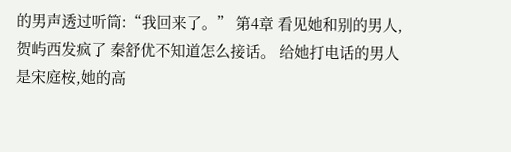的男声透过听筒:“我回来了。” 第4章 看见她和别的男人,贺屿西发疯了 秦舒优不知道怎么接话。 给她打电话的男人是宋庭桉,她的高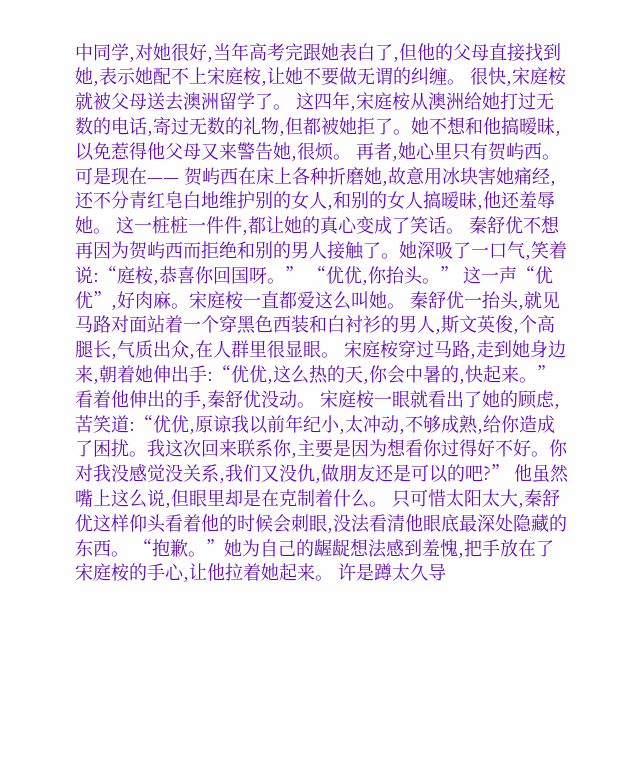中同学,对她很好,当年高考完跟她表白了,但他的父母直接找到她,表示她配不上宋庭桉,让她不要做无谓的纠缠。 很快,宋庭桉就被父母送去澳洲留学了。 这四年,宋庭桉从澳洲给她打过无数的电话,寄过无数的礼物,但都被她拒了。她不想和他搞暧昧,以免惹得他父母又来警告她,很烦。 再者,她心里只有贺屿西。 可是现在—— 贺屿西在床上各种折磨她,故意用冰块害她痛经,还不分青红皂白地维护别的女人,和别的女人搞暧昧,他还羞辱她。 这一桩桩一件件,都让她的真心变成了笑话。 秦舒优不想再因为贺屿西而拒绝和别的男人接触了。她深吸了一口气,笑着说:“庭桉,恭喜你回国呀。” “优优,你抬头。” 这一声“优优”,好肉麻。宋庭桉一直都爱这么叫她。 秦舒优一抬头,就见马路对面站着一个穿黑色西装和白衬衫的男人,斯文英俊,个高腿长,气质出众,在人群里很显眼。 宋庭桉穿过马路,走到她身边来,朝着她伸出手:“优优,这么热的天,你会中暑的,快起来。” 看着他伸出的手,秦舒优没动。 宋庭桉一眼就看出了她的顾虑,苦笑道:“优优,原谅我以前年纪小,太冲动,不够成熟,给你造成了困扰。我这次回来联系你,主要是因为想看你过得好不好。你对我没感觉没关系,我们又没仇,做朋友还是可以的吧?” 他虽然嘴上这么说,但眼里却是在克制着什么。 只可惜太阳太大,秦舒优这样仰头看着他的时候会刺眼,没法看清他眼底最深处隐藏的东西。 “抱歉。”她为自己的龌龊想法感到羞愧,把手放在了宋庭桉的手心,让他拉着她起来。 许是蹲太久导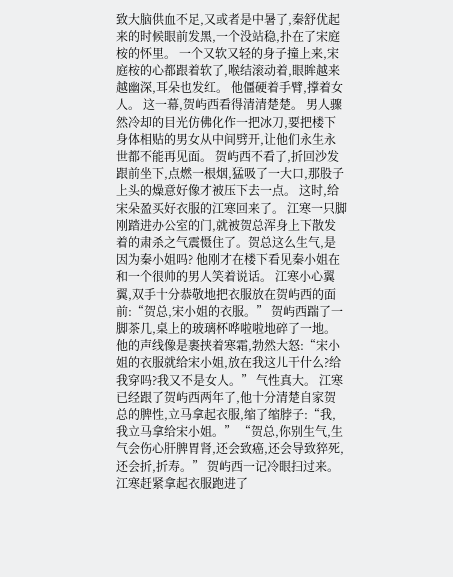致大脑供血不足,又或者是中暑了,秦舒优起来的时候眼前发黑,一个没站稳,扑在了宋庭桉的怀里。 一个又软又轻的身子撞上来,宋庭桉的心都跟着软了,喉结滚动着,眼眸越来越幽深,耳朵也发红。 他僵硬着手臂,撑着女人。 这一幕,贺屿西看得清清楚楚。 男人骤然冷却的目光仿佛化作一把冰刀,要把楼下身体相贴的男女从中间劈开,让他们永生永世都不能再见面。 贺屿西不看了,折回沙发跟前坐下,点燃一根烟,猛吸了一大口,那股子上头的燥意好像才被压下去一点。 这时,给宋朵盈买好衣服的江寒回来了。 江寒一只脚刚踏进办公室的门,就被贺总浑身上下散发着的肃杀之气震慑住了。贺总这么生气,是因为秦小姐吗? 他刚才在楼下看见秦小姐在和一个很帅的男人笑着说话。 江寒小心翼翼,双手十分恭敬地把衣服放在贺屿西的面前:“贺总,宋小姐的衣服。” 贺屿西踹了一脚茶几,桌上的玻璃杯哗啦啦地碎了一地。 他的声线像是裹挟着寒霜,勃然大怒:“宋小姐的衣服就给宋小姐,放在我这儿干什么?给我穿吗?我又不是女人。” 气性真大。 江寒已经跟了贺屿西两年了,他十分清楚自家贺总的脾性,立马拿起衣服,缩了缩脖子:“我,我立马拿给宋小姐。” “贺总,你别生气,生气会伤心肝脾胃肾,还会致癌,还会导致猝死,还会折,折寿。” 贺屿西一记冷眼扫过来。 江寒赶紧拿起衣服跑进了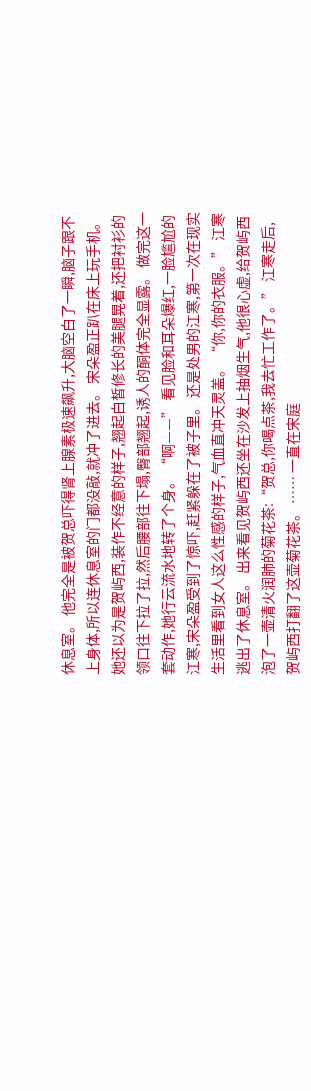休息室。 他完全是被贺总吓得肾上腺素极速飙升,大脑空白了一瞬,脑子跟不上身体,所以连休息室的门都没敲,就冲了进去。 宋朵盈正趴在床上玩手机。 她还以为是贺屿西,装作不经意的样子,翘起白皙修长的美腿晃着,还把衬衫的领口往下拉了拉,然后腰部往下塌,臀部翘起,诱人的酮体完全显露。 做完这一套动作,她行云流水地转了个身。 “啊——” 看见脸和耳朵爆红,一脸尴尬的江寒,宋朵盈受到了惊吓,赶紧躲在了被子里。 还是处男的江寒,第一次在现实生活里看到女人这么性感的样子,气血直冲天灵盖。 “你,你的衣服。” 江寒逃出了休息室。 出来看见贺屿西还坐在沙发上抽烟生气,他很心虚,给贺屿西泡了一壶清火润肺的菊花茶:“贺总,你喝点茶,我去忙工作了。” 江寒走后,贺屿西打翻了这壶菊花茶。 …… 一直在宋庭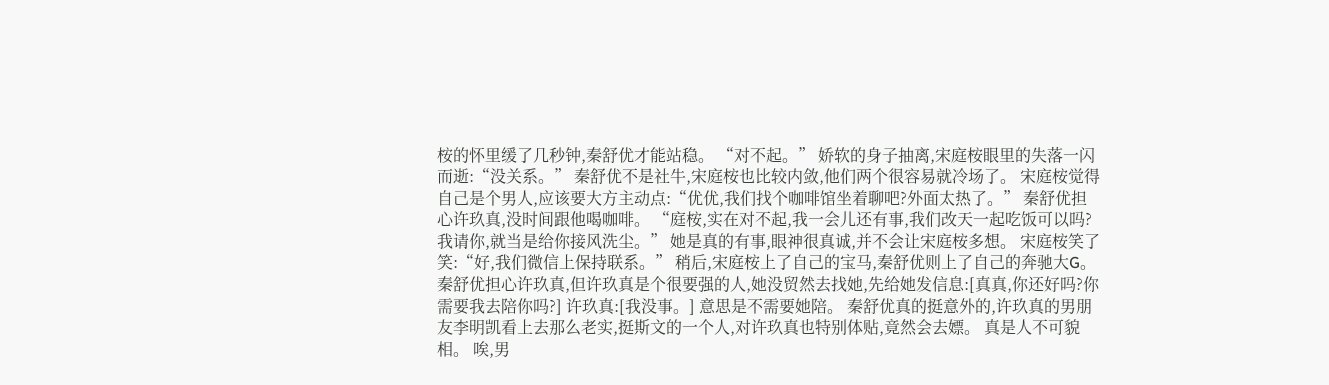桉的怀里缓了几秒钟,秦舒优才能站稳。 “对不起。” 娇软的身子抽离,宋庭桉眼里的失落一闪而逝:“没关系。” 秦舒优不是社牛,宋庭桉也比较内敛,他们两个很容易就冷场了。 宋庭桉觉得自己是个男人,应该要大方主动点:“优优,我们找个咖啡馆坐着聊吧?外面太热了。” 秦舒优担心许玖真,没时间跟他喝咖啡。 “庭桉,实在对不起,我一会儿还有事,我们改天一起吃饭可以吗?我请你,就当是给你接风洗尘。” 她是真的有事,眼神很真诚,并不会让宋庭桉多想。 宋庭桉笑了笑:“好,我们微信上保持联系。” 稍后,宋庭桉上了自己的宝马,秦舒优则上了自己的奔驰大G。 秦舒优担心许玖真,但许玖真是个很要强的人,她没贸然去找她,先给她发信息:[真真,你还好吗?你需要我去陪你吗?] 许玖真:[我没事。] 意思是不需要她陪。 秦舒优真的挺意外的,许玖真的男朋友李明凯看上去那么老实,挺斯文的一个人,对许玖真也特别体贴,竟然会去嫖。 真是人不可貌相。 唉,男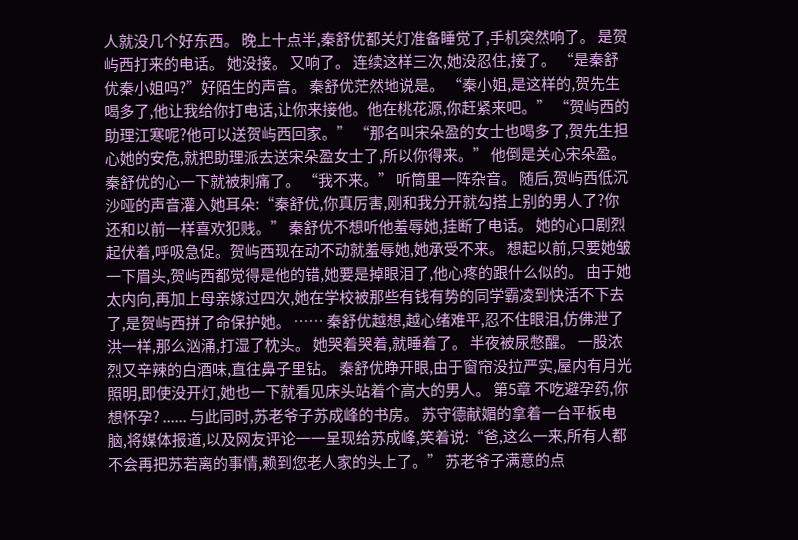人就没几个好东西。 晚上十点半,秦舒优都关灯准备睡觉了,手机突然响了。 是贺屿西打来的电话。 她没接。 又响了。 连续这样三次,她没忍住,接了。 “是秦舒优秦小姐吗?”好陌生的声音。 秦舒优茫然地说是。 “秦小姐,是这样的,贺先生喝多了,他让我给你打电话,让你来接他。他在桃花源,你赶紧来吧。” “贺屿西的助理江寒呢?他可以送贺屿西回家。” “那名叫宋朵盈的女士也喝多了,贺先生担心她的安危,就把助理派去送宋朵盈女士了,所以你得来。” 他倒是关心宋朵盈。 秦舒优的心一下就被刺痛了。 “我不来。” 听筒里一阵杂音。 随后,贺屿西低沉沙哑的声音灌入她耳朵:“秦舒优,你真厉害,刚和我分开就勾搭上别的男人了?你还和以前一样喜欢犯贱。” 秦舒优不想听他羞辱她,挂断了电话。 她的心口剧烈起伏着,呼吸急促。贺屿西现在动不动就羞辱她,她承受不来。 想起以前,只要她皱一下眉头,贺屿西都觉得是他的错,她要是掉眼泪了,他心疼的跟什么似的。 由于她太内向,再加上母亲嫁过四次,她在学校被那些有钱有势的同学霸凌到快活不下去了,是贺屿西拼了命保护她。 …… 秦舒优越想,越心绪难平,忍不住眼泪,仿佛泄了洪一样,那么汹涌,打湿了枕头。 她哭着哭着,就睡着了。 半夜被尿憋醒。 一股浓烈又辛辣的白酒味,直往鼻子里钻。 秦舒优睁开眼,由于窗帘没拉严实,屋内有月光照明,即使没开灯,她也一下就看见床头站着个高大的男人。 第5章 不吃避孕药,你想怀孕? ...... 与此同时,苏老爷子苏成峰的书房。 苏守德献媚的拿着一台平板电脑,将媒体报道,以及网友评论一一呈现给苏成峰,笑着说:“爸,这么一来,所有人都不会再把苏若离的事情,赖到您老人家的头上了。” 苏老爷子满意的点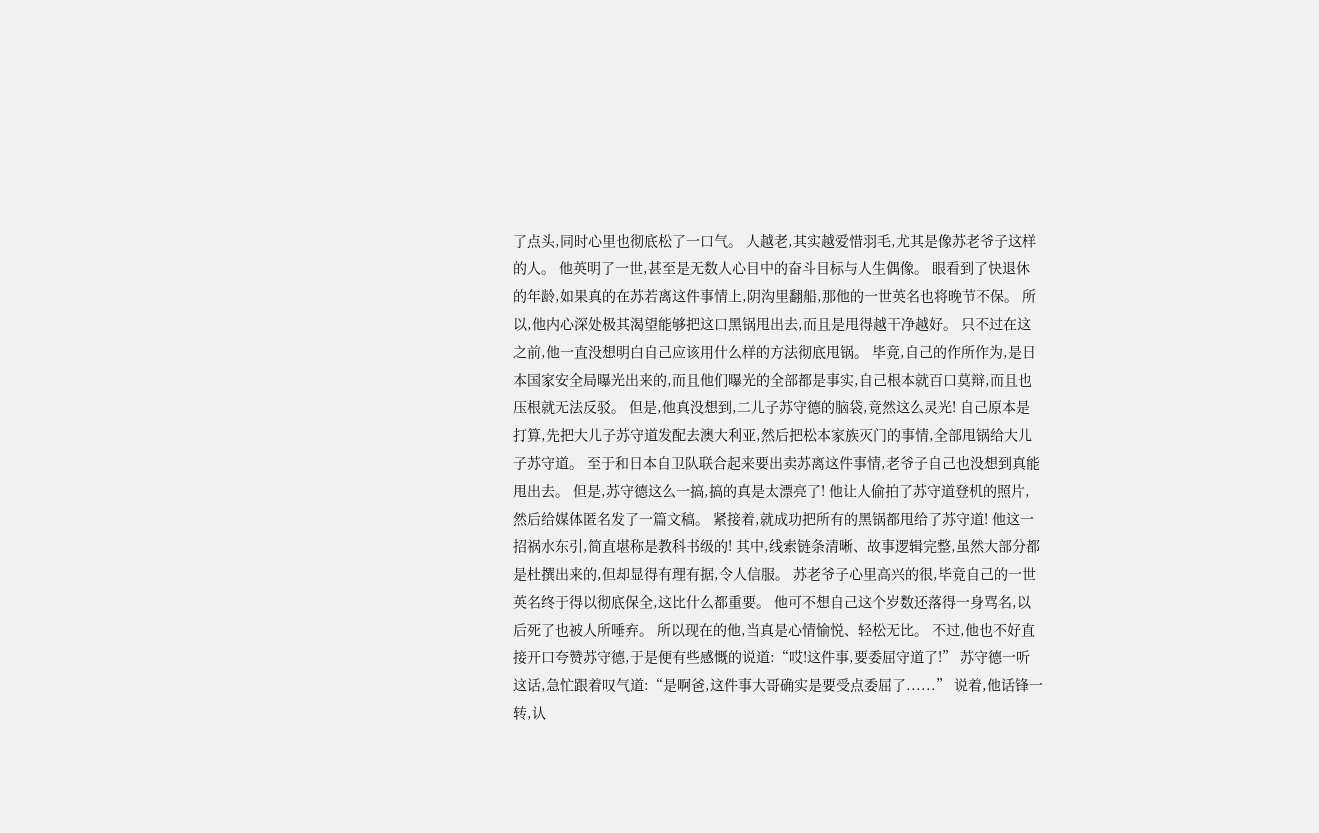了点头,同时心里也彻底松了一口气。 人越老,其实越爱惜羽毛,尤其是像苏老爷子这样的人。 他英明了一世,甚至是无数人心目中的奋斗目标与人生偶像。 眼看到了快退休的年龄,如果真的在苏若离这件事情上,阴沟里翻船,那他的一世英名也将晚节不保。 所以,他内心深处极其渴望能够把这口黑锅甩出去,而且是甩得越干净越好。 只不过在这之前,他一直没想明白自己应该用什么样的方法彻底甩锅。 毕竟,自己的作所作为,是日本国家安全局曝光出来的,而且他们曝光的全部都是事实,自己根本就百口莫辩,而且也压根就无法反驳。 但是,他真没想到,二儿子苏守德的脑袋,竟然这么灵光! 自己原本是打算,先把大儿子苏守道发配去澳大利亚,然后把松本家族灭门的事情,全部甩锅给大儿子苏守道。 至于和日本自卫队联合起来要出卖苏离这件事情,老爷子自己也没想到真能甩出去。 但是,苏守德这么一搞,搞的真是太漂亮了! 他让人偷拍了苏守道登机的照片,然后给媒体匿名发了一篇文稿。 紧接着,就成功把所有的黑锅都甩给了苏守道! 他这一招祸水东引,简直堪称是教科书级的! 其中,线索链条清晰、故事逻辑完整,虽然大部分都是杜撰出来的,但却显得有理有据,令人信服。 苏老爷子心里高兴的很,毕竟自己的一世英名终于得以彻底保全,这比什么都重要。 他可不想自己这个岁数还落得一身骂名,以后死了也被人所唾弃。 所以现在的他,当真是心情愉悦、轻松无比。 不过,他也不好直接开口夸赞苏守德,于是便有些感慨的说道:“哎!这件事,要委屈守道了!” 苏守德一听这话,急忙跟着叹气道:“是啊爸,这件事大哥确实是要受点委屈了......” 说着,他话锋一转,认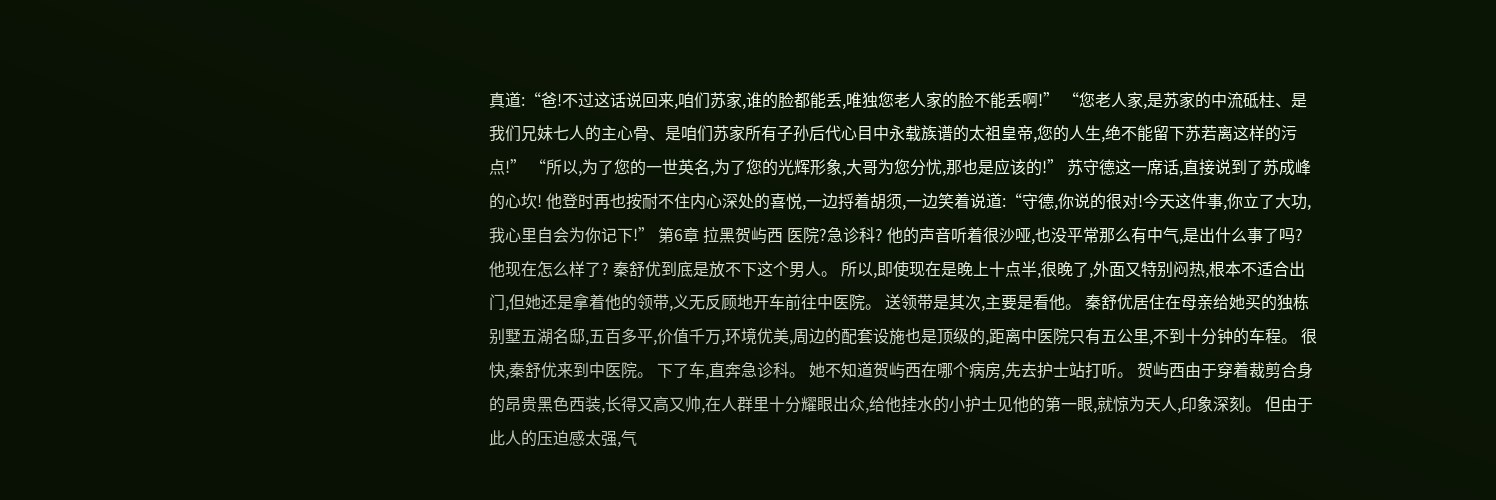真道:“爸!不过这话说回来,咱们苏家,谁的脸都能丢,唯独您老人家的脸不能丢啊!” “您老人家,是苏家的中流砥柱、是我们兄妹七人的主心骨、是咱们苏家所有子孙后代心目中永载族谱的太祖皇帝,您的人生,绝不能留下苏若离这样的污点!” “所以,为了您的一世英名,为了您的光辉形象,大哥为您分忧,那也是应该的!” 苏守德这一席话,直接说到了苏成峰的心坎! 他登时再也按耐不住内心深处的喜悦,一边捋着胡须,一边笑着说道:“守德,你说的很对!今天这件事,你立了大功,我心里自会为你记下!” 第6章 拉黑贺屿西 医院?急诊科? 他的声音听着很沙哑,也没平常那么有中气,是出什么事了吗?他现在怎么样了? 秦舒优到底是放不下这个男人。 所以,即使现在是晚上十点半,很晚了,外面又特别闷热,根本不适合出门,但她还是拿着他的领带,义无反顾地开车前往中医院。 送领带是其次,主要是看他。 秦舒优居住在母亲给她买的独栋别墅五湖名邸,五百多平,价值千万,环境优美,周边的配套设施也是顶级的,距离中医院只有五公里,不到十分钟的车程。 很快,秦舒优来到中医院。 下了车,直奔急诊科。 她不知道贺屿西在哪个病房,先去护士站打听。 贺屿西由于穿着裁剪合身的昂贵黑色西装,长得又高又帅,在人群里十分耀眼出众,给他挂水的小护士见他的第一眼,就惊为天人,印象深刻。 但由于此人的压迫感太强,气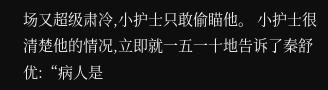场又超级肃冷,小护士只敢偷瞄他。 小护士很清楚他的情况,立即就一五一十地告诉了秦舒优:“病人是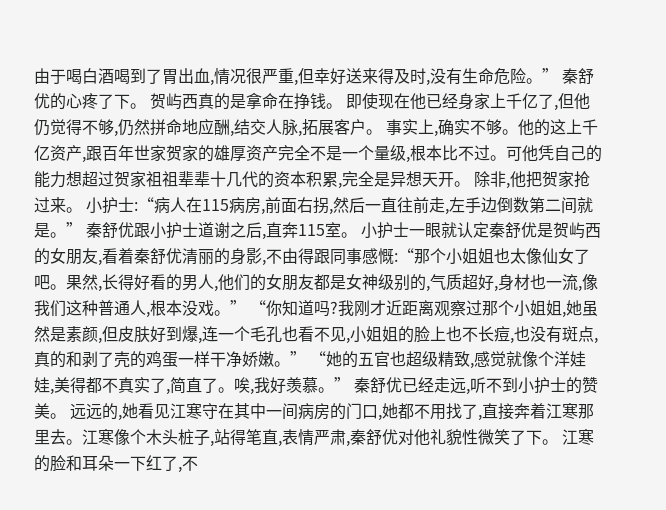由于喝白酒喝到了胃出血,情况很严重,但幸好送来得及时,没有生命危险。” 秦舒优的心疼了下。 贺屿西真的是拿命在挣钱。 即使现在他已经身家上千亿了,但他仍觉得不够,仍然拼命地应酬,结交人脉,拓展客户。 事实上,确实不够。他的这上千亿资产,跟百年世家贺家的雄厚资产完全不是一个量级,根本比不过。可他凭自己的能力想超过贺家祖祖辈辈十几代的资本积累,完全是异想天开。 除非,他把贺家抢过来。 小护士:“病人在115病房,前面右拐,然后一直往前走,左手边倒数第二间就是。” 秦舒优跟小护士道谢之后,直奔115室。 小护士一眼就认定秦舒优是贺屿西的女朋友,看着秦舒优清丽的身影,不由得跟同事感慨:“那个小姐姐也太像仙女了吧。果然,长得好看的男人,他们的女朋友都是女神级别的,气质超好,身材也一流,像我们这种普通人,根本没戏。” “你知道吗?我刚才近距离观察过那个小姐姐,她虽然是素颜,但皮肤好到爆,连一个毛孔也看不见,小姐姐的脸上也不长痘,也没有斑点,真的和剥了壳的鸡蛋一样干净娇嫩。” “她的五官也超级精致,感觉就像个洋娃娃,美得都不真实了,简直了。唉,我好羡慕。” 秦舒优已经走远,听不到小护士的赞美。 远远的,她看见江寒守在其中一间病房的门口,她都不用找了,直接奔着江寒那里去。江寒像个木头桩子,站得笔直,表情严肃,秦舒优对他礼貌性微笑了下。 江寒的脸和耳朵一下红了,不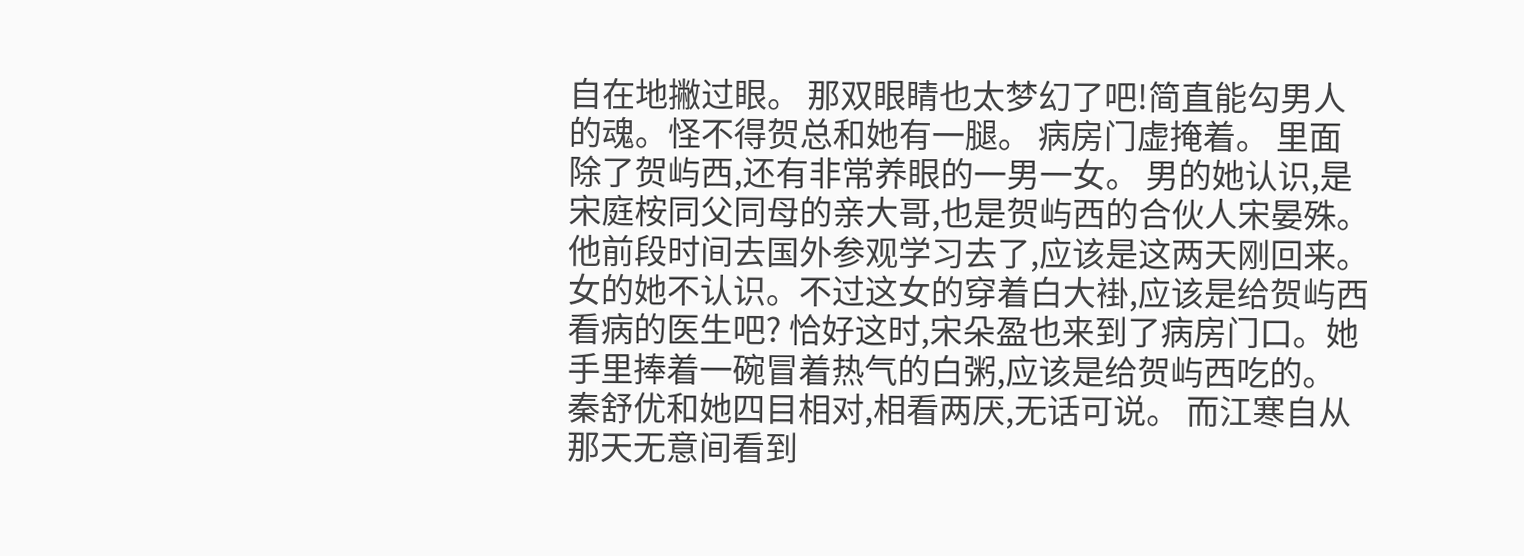自在地撇过眼。 那双眼睛也太梦幻了吧!简直能勾男人的魂。怪不得贺总和她有一腿。 病房门虚掩着。 里面除了贺屿西,还有非常养眼的一男一女。 男的她认识,是宋庭桉同父同母的亲大哥,也是贺屿西的合伙人宋晏殊。他前段时间去国外参观学习去了,应该是这两天刚回来。 女的她不认识。不过这女的穿着白大褂,应该是给贺屿西看病的医生吧? 恰好这时,宋朵盈也来到了病房门口。她手里捧着一碗冒着热气的白粥,应该是给贺屿西吃的。 秦舒优和她四目相对,相看两厌,无话可说。 而江寒自从那天无意间看到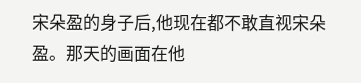宋朵盈的身子后,他现在都不敢直视宋朵盈。那天的画面在他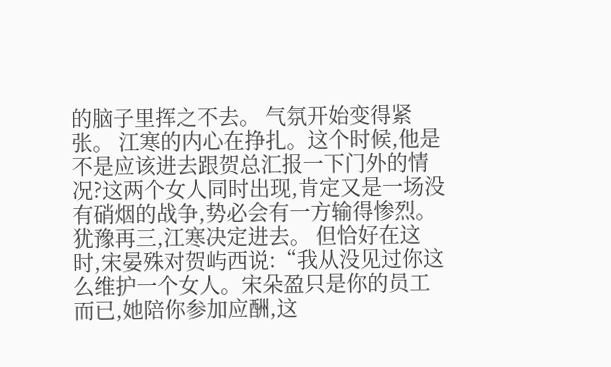的脑子里挥之不去。 气氛开始变得紧张。 江寒的内心在挣扎。这个时候,他是不是应该进去跟贺总汇报一下门外的情况?这两个女人同时出现,肯定又是一场没有硝烟的战争,势必会有一方输得惨烈。 犹豫再三,江寒决定进去。 但恰好在这时,宋晏殊对贺屿西说:“我从没见过你这么维护一个女人。宋朵盈只是你的员工而已,她陪你参加应酬,这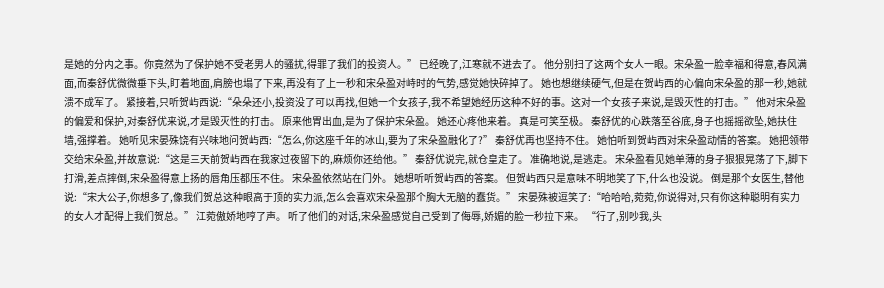是她的分内之事。你竟然为了保护她不受老男人的骚扰,得罪了我们的投资人。” 已经晚了,江寒就不进去了。 他分别扫了这两个女人一眼。宋朵盈一脸幸福和得意,春风满面,而秦舒优微微垂下头,盯着地面,肩膀也塌了下来,再没有了上一秒和宋朵盈对峙时的气势,感觉她快碎掉了。 她也想继续硬气,但是在贺屿西的心偏向宋朵盈的那一秒,她就溃不成军了。 紧接着,只听贺屿西说:“朵朵还小,投资没了可以再找,但她一个女孩子,我不希望她经历这种不好的事。这对一个女孩子来说,是毁灭性的打击。” 他对宋朵盈的偏爱和保护,对秦舒优来说,才是毁灭性的打击。 原来他胃出血,是为了保护宋朵盈。 她还心疼他来着。 真是可笑至极。 秦舒优的心跌落至谷底,身子也摇摇欲坠,她扶住墙,强撑着。 她听见宋晏殊饶有兴味地问贺屿西:“怎么,你这座千年的冰山,要为了宋朵盈融化了?” 秦舒优再也坚持不住。 她怕听到贺屿西对宋朵盈动情的答案。 她把领带交给宋朵盈,并故意说:“这是三天前贺屿西在我家过夜留下的,麻烦你还给他。” 秦舒优说完,就仓皇走了。 准确地说,是逃走。 宋朵盈看见她单薄的身子狠狠晃荡了下,脚下打滑,差点摔倒,宋朵盈得意上扬的唇角压都压不住。 宋朵盈依然站在门外。 她想听听贺屿西的答案。 但贺屿西只是意味不明地笑了下,什么也没说。 倒是那个女医生,替他说:“宋大公子,你想多了,像我们贺总这种眼高于顶的实力派,怎么会喜欢宋朵盈那个胸大无脑的蠢货。” 宋晏殊被逗笑了:“哈哈哈,菀菀,你说得对,只有你这种聪明有实力的女人才配得上我们贺总。” 江菀傲娇地哼了声。 听了他们的对话,宋朵盈感觉自己受到了侮辱,娇媚的脸一秒拉下来。 “行了,别吵我,头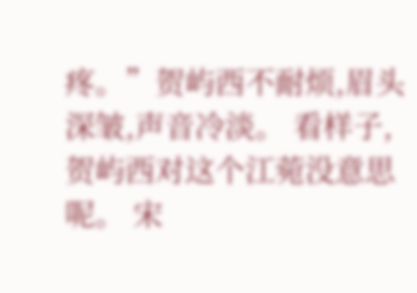疼。”贺屿西不耐烦,眉头深皱,声音冷淡。 看样子,贺屿西对这个江菀没意思呢。 宋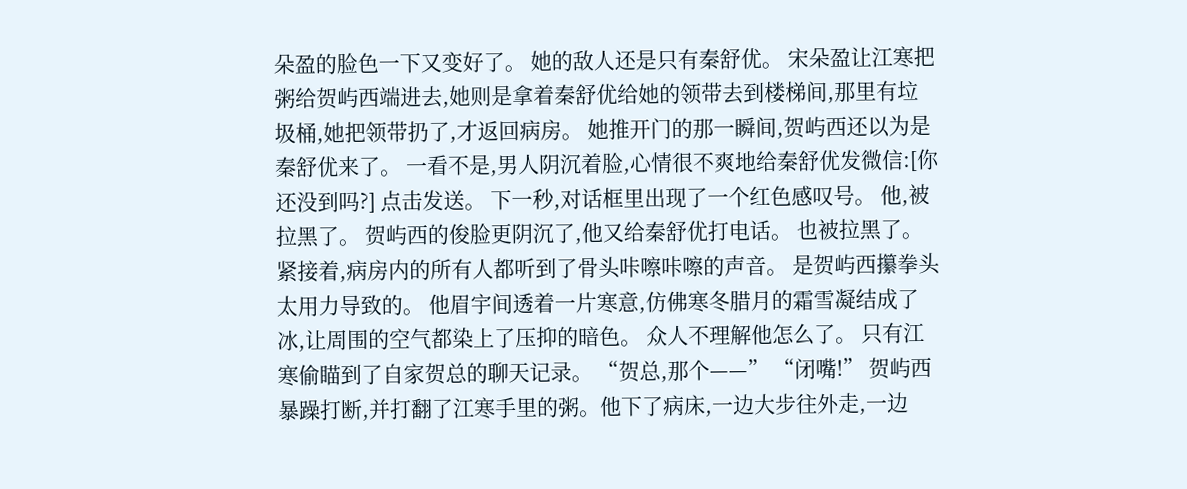朵盈的脸色一下又变好了。 她的敌人还是只有秦舒优。 宋朵盈让江寒把粥给贺屿西端进去,她则是拿着秦舒优给她的领带去到楼梯间,那里有垃圾桶,她把领带扔了,才返回病房。 她推开门的那一瞬间,贺屿西还以为是秦舒优来了。 一看不是,男人阴沉着脸,心情很不爽地给秦舒优发微信:[你还没到吗?] 点击发送。 下一秒,对话框里出现了一个红色感叹号。 他,被拉黑了。 贺屿西的俊脸更阴沉了,他又给秦舒优打电话。 也被拉黑了。 紧接着,病房内的所有人都听到了骨头咔嚓咔嚓的声音。 是贺屿西攥拳头太用力导致的。 他眉宇间透着一片寒意,仿佛寒冬腊月的霜雪凝结成了冰,让周围的空气都染上了压抑的暗色。 众人不理解他怎么了。 只有江寒偷瞄到了自家贺总的聊天记录。 “贺总,那个——” “闭嘴!” 贺屿西暴躁打断,并打翻了江寒手里的粥。他下了病床,一边大步往外走,一边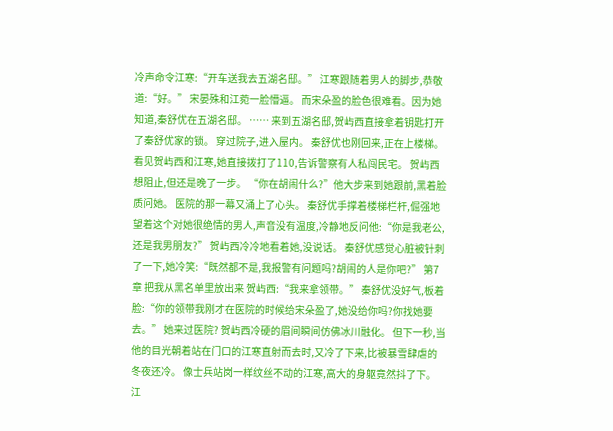冷声命令江寒:“开车送我去五湖名邸。” 江寒跟随着男人的脚步,恭敬道:“好。” 宋晏殊和江菀一脸懵逼。 而宋朵盈的脸色很难看。因为她知道,秦舒优在五湖名邸。 …… 来到五湖名邸,贺屿西直接拿着钥匙打开了秦舒优家的锁。 穿过院子,进入屋内。 秦舒优也刚回来,正在上楼梯。看见贺屿西和江寒,她直接拨打了110,告诉警察有人私闯民宅。 贺屿西想阻止,但还是晚了一步。 “你在胡闹什么?”他大步来到她跟前,黑着脸质问她。 医院的那一幕又涌上了心头。 秦舒优手撑着楼梯栏杆,倔强地望着这个对她很绝情的男人,声音没有温度,冷静地反问他:“你是我老公,还是我男朋友?” 贺屿西冷冷地看着她,没说话。 秦舒优感觉心脏被针刺了一下,她冷笑:“既然都不是,我报警有问题吗?胡闹的人是你吧?” 第7章 把我从黑名单里放出来 贺屿西:“我来拿领带。” 秦舒优没好气,板着脸:“你的领带我刚才在医院的时候给宋朵盈了,她没给你吗?你找她要去。” 她来过医院? 贺屿西冷硬的眉间瞬间仿佛冰川融化。 但下一秒,当他的目光朝着站在门口的江寒直射而去时,又冷了下来,比被暴雪肆虐的冬夜还冷。 像士兵站岗一样纹丝不动的江寒,高大的身躯竟然抖了下。 江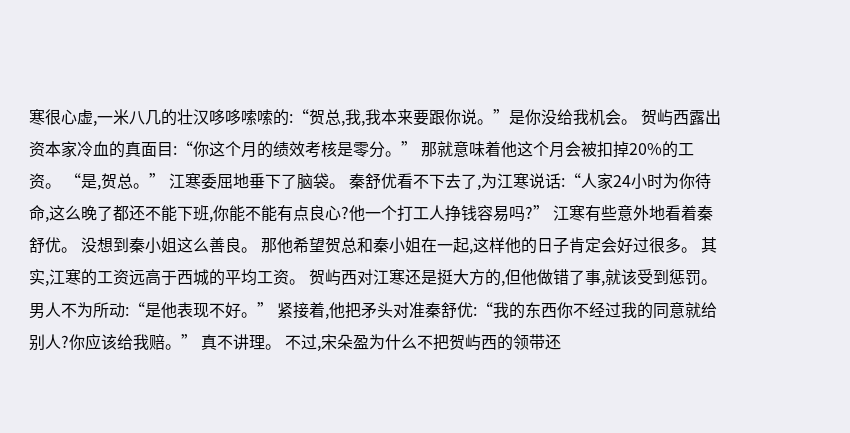寒很心虚,一米八几的壮汉哆哆嗦嗦的:“贺总,我,我本来要跟你说。”是你没给我机会。 贺屿西露出资本家冷血的真面目:“你这个月的绩效考核是零分。” 那就意味着他这个月会被扣掉20%的工资。 “是,贺总。” 江寒委屈地垂下了脑袋。 秦舒优看不下去了,为江寒说话:“人家24小时为你待命,这么晚了都还不能下班,你能不能有点良心?他一个打工人挣钱容易吗?” 江寒有些意外地看着秦舒优。 没想到秦小姐这么善良。 那他希望贺总和秦小姐在一起,这样他的日子肯定会好过很多。 其实,江寒的工资远高于西城的平均工资。 贺屿西对江寒还是挺大方的,但他做错了事,就该受到惩罚。 男人不为所动:“是他表现不好。” 紧接着,他把矛头对准秦舒优:“我的东西你不经过我的同意就给别人?你应该给我赔。” 真不讲理。 不过,宋朵盈为什么不把贺屿西的领带还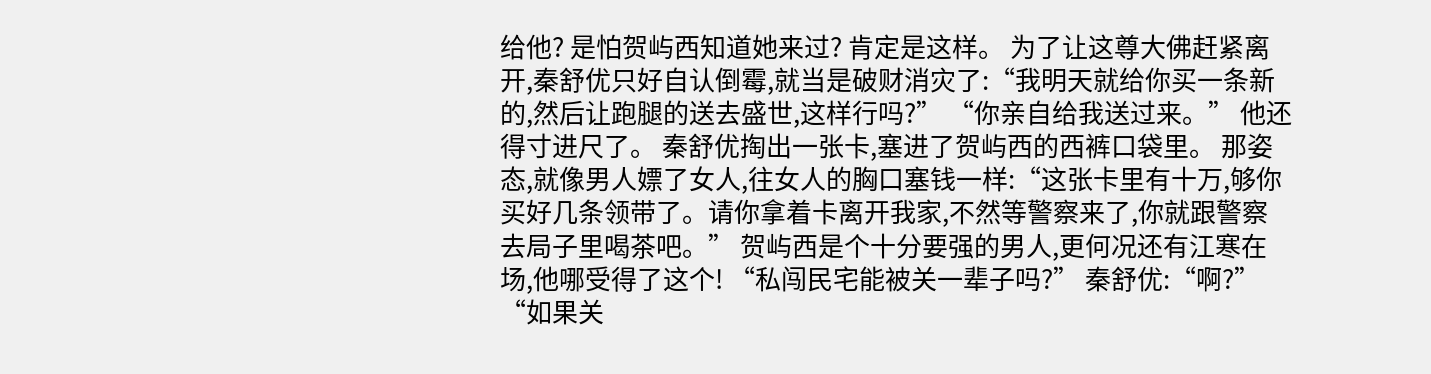给他? 是怕贺屿西知道她来过? 肯定是这样。 为了让这尊大佛赶紧离开,秦舒优只好自认倒霉,就当是破财消灾了:“我明天就给你买一条新的,然后让跑腿的送去盛世,这样行吗?” “你亲自给我送过来。” 他还得寸进尺了。 秦舒优掏出一张卡,塞进了贺屿西的西裤口袋里。 那姿态,就像男人嫖了女人,往女人的胸口塞钱一样:“这张卡里有十万,够你买好几条领带了。请你拿着卡离开我家,不然等警察来了,你就跟警察去局子里喝茶吧。” 贺屿西是个十分要强的男人,更何况还有江寒在场,他哪受得了这个! “私闯民宅能被关一辈子吗?” 秦舒优:“啊?” “如果关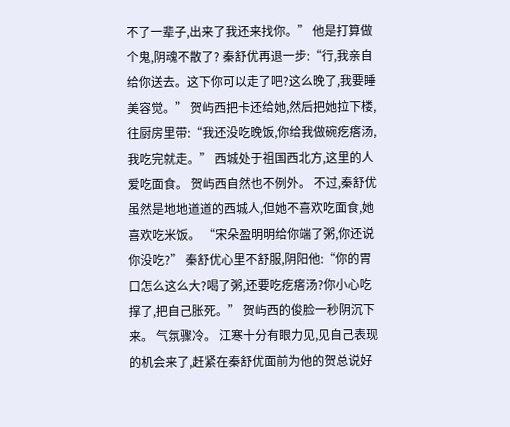不了一辈子,出来了我还来找你。” 他是打算做个鬼,阴魂不散了? 秦舒优再退一步:“行,我亲自给你送去。这下你可以走了吧?这么晚了,我要睡美容觉。” 贺屿西把卡还给她,然后把她拉下楼,往厨房里带:“我还没吃晚饭,你给我做碗疙瘩汤,我吃完就走。” 西城处于祖国西北方,这里的人爱吃面食。 贺屿西自然也不例外。 不过,秦舒优虽然是地地道道的西城人,但她不喜欢吃面食,她喜欢吃米饭。 “宋朵盈明明给你端了粥,你还说你没吃?” 秦舒优心里不舒服,阴阳他:“你的胃口怎么这么大?喝了粥,还要吃疙瘩汤?你小心吃撑了,把自己胀死。” 贺屿西的俊脸一秒阴沉下来。 气氛骤冷。 江寒十分有眼力见,见自己表现的机会来了,赶紧在秦舒优面前为他的贺总说好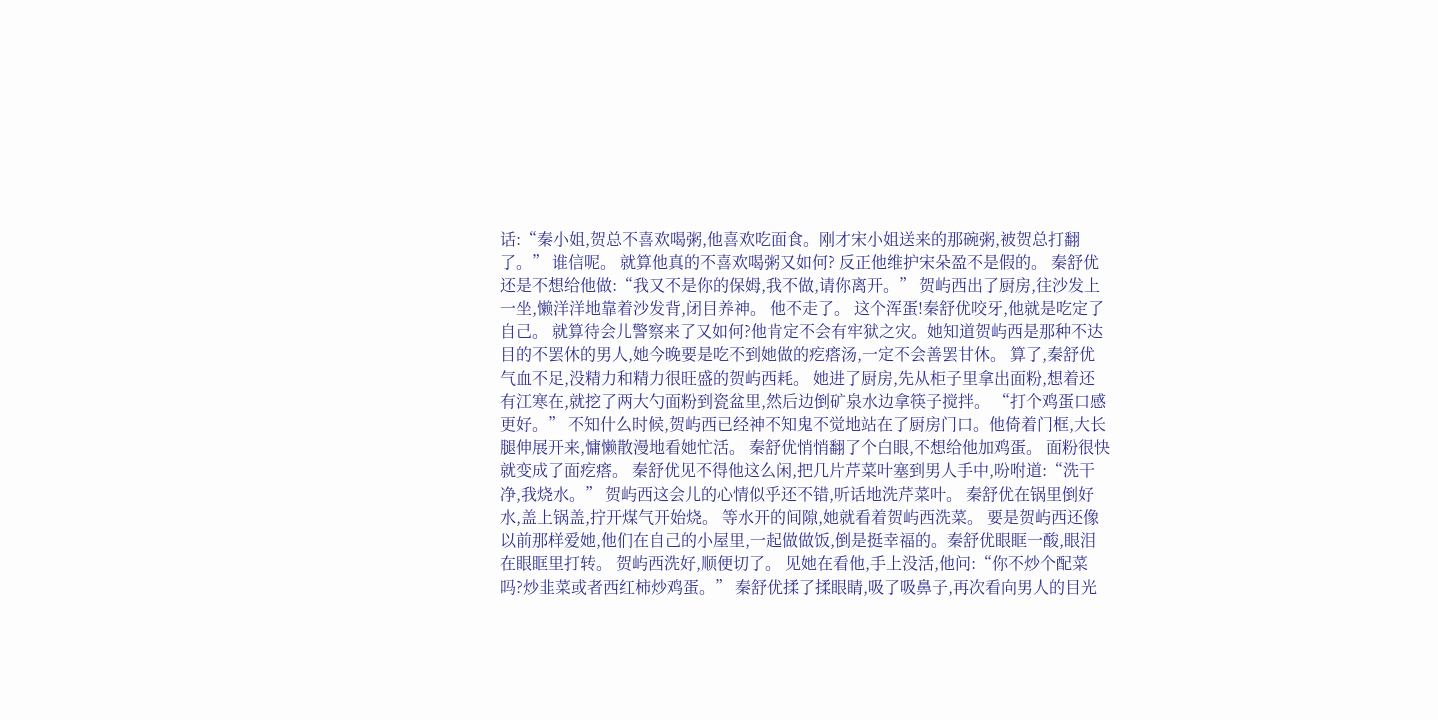话:“秦小姐,贺总不喜欢喝粥,他喜欢吃面食。刚才宋小姐送来的那碗粥,被贺总打翻了。” 谁信呢。 就算他真的不喜欢喝粥又如何? 反正他维护宋朵盈不是假的。 秦舒优还是不想给他做:“我又不是你的保姆,我不做,请你离开。” 贺屿西出了厨房,往沙发上一坐,懒洋洋地靠着沙发背,闭目养神。 他不走了。 这个浑蛋!秦舒优咬牙,他就是吃定了自己。 就算待会儿警察来了又如何?他肯定不会有牢狱之灾。她知道贺屿西是那种不达目的不罢休的男人,她今晚要是吃不到她做的疙瘩汤,一定不会善罢甘休。 算了,秦舒优气血不足,没精力和精力很旺盛的贺屿西耗。 她进了厨房,先从柜子里拿出面粉,想着还有江寒在,就挖了两大勺面粉到瓷盆里,然后边倒矿泉水边拿筷子搅拌。 “打个鸡蛋口感更好。” 不知什么时候,贺屿西已经神不知鬼不觉地站在了厨房门口。他倚着门框,大长腿伸展开来,慵懒散漫地看她忙活。 秦舒优悄悄翻了个白眼,不想给他加鸡蛋。 面粉很快就变成了面疙瘩。 秦舒优见不得他这么闲,把几片芹菜叶塞到男人手中,吩咐道:“洗干净,我烧水。” 贺屿西这会儿的心情似乎还不错,听话地洗芹菜叶。 秦舒优在锅里倒好水,盖上锅盖,拧开煤气开始烧。 等水开的间隙,她就看着贺屿西洗菜。 要是贺屿西还像以前那样爱她,他们在自己的小屋里,一起做做饭,倒是挺幸福的。秦舒优眼眶一酸,眼泪在眼眶里打转。 贺屿西洗好,顺便切了。 见她在看他,手上没活,他问:“你不炒个配菜吗?炒韭菜或者西红柿炒鸡蛋。” 秦舒优揉了揉眼睛,吸了吸鼻子,再次看向男人的目光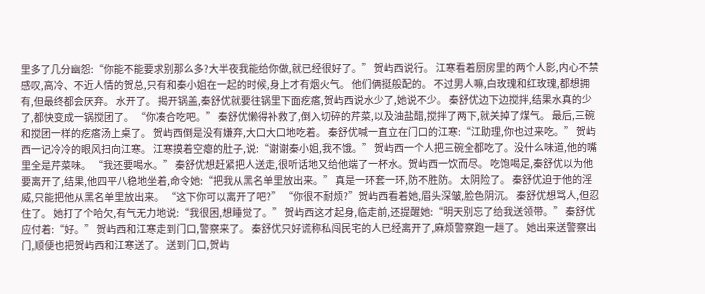里多了几分幽怨:“你能不能要求别那么多?大半夜我能给你做,就已经很好了。” 贺屿西说行。 江寒看着厨房里的两个人影,内心不禁感叹,高冷、不近人情的贺总,只有和秦小姐在一起的时候,身上才有烟火气。 他们俩挺般配的。 不过男人嘛,白玫瑰和红玫瑰,都想拥有,但最终都会厌弃。 水开了。 揭开锅盖,秦舒优就要往锅里下面疙瘩,贺屿西说水少了,她说不少。 秦舒优边下边搅拌,结果水真的少了,都快变成一锅搅团了。 “你凑合吃吧。” 秦舒优懒得补救了,倒入切碎的芹菜,以及油盐醋,搅拌了两下,就关掉了煤气。 最后,三碗和搅团一样的疙瘩汤上桌了。 贺屿西倒是没有嫌弃,大口大口地吃着。 秦舒优喊一直立在门口的江寒:“江助理,你也过来吃。” 贺屿西一记冷冷的眼风扫向江寒。 江寒摸着空瘪的肚子,说:“谢谢秦小姐,我不饿。” 贺屿西一个人把三碗全都吃了。没什么味道,他的嘴里全是芹菜味。 “我还要喝水。” 秦舒优想赶紧把人送走,很听话地又给他端了一杯水。贺屿西一饮而尽。 吃饱喝足,秦舒优以为他要离开了,结果,他四平八稳地坐着,命令她:“把我从黑名单里放出来。” 真是一环套一环,防不胜防。 太阴险了。 秦舒优迫于他的淫威,只能把他从黑名单里放出来。 “这下你可以离开了吧?” “你很不耐烦?”贺屿西看着她,眉头深皱,脸色阴沉。 秦舒优想骂人,但忍住了。 她打了个哈欠,有气无力地说:“我很困,想睡觉了。” 贺屿西这才起身,临走前,还提醒她:“明天别忘了给我送领带。” 秦舒优应付着:“好。” 贺屿西和江寒走到门口,警察来了。 秦舒优只好谎称私闯民宅的人已经离开了,麻烦警察跑一趟了。 她出来送警察出门,顺便也把贺屿西和江寒送了。 送到门口,贺屿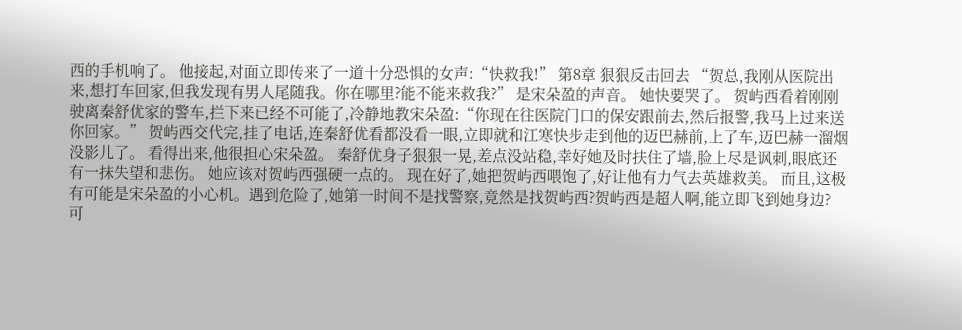西的手机响了。 他接起,对面立即传来了一道十分恐惧的女声:“快救我!” 第8章 狠狠反击回去 “贺总,我刚从医院出来,想打车回家,但我发现有男人尾随我。你在哪里?能不能来救我?” 是宋朵盈的声音。 她快要哭了。 贺屿西看着刚刚驶离秦舒优家的警车,拦下来已经不可能了,冷静地教宋朵盈:“你现在往医院门口的保安跟前去,然后报警,我马上过来送你回家。” 贺屿西交代完,挂了电话,连秦舒优看都没看一眼,立即就和江寒快步走到他的迈巴赫前,上了车,迈巴赫一溜烟没影儿了。 看得出来,他很担心宋朵盈。 秦舒优身子狠狠一晃,差点没站稳,幸好她及时扶住了墙,脸上尽是讽刺,眼底还有一抹失望和悲伤。 她应该对贺屿西强硬一点的。 现在好了,她把贺屿西喂饱了,好让他有力气去英雄救美。 而且,这极有可能是宋朵盈的小心机。遇到危险了,她第一时间不是找警察,竟然是找贺屿西?贺屿西是超人啊,能立即飞到她身边? 可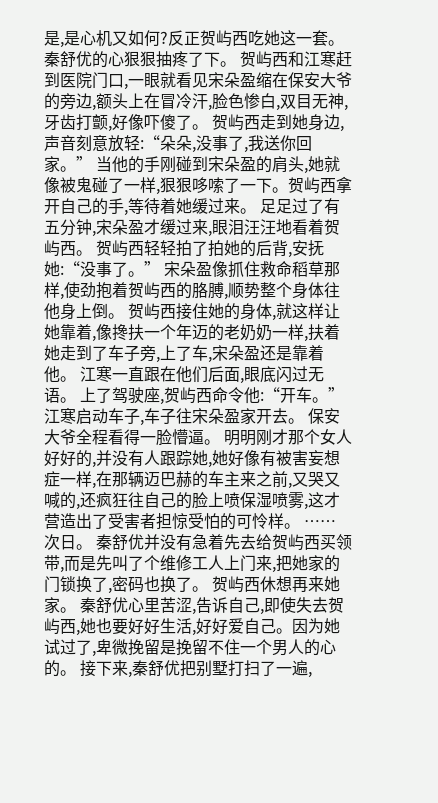是,是心机又如何?反正贺屿西吃她这一套。 秦舒优的心狠狠抽疼了下。 贺屿西和江寒赶到医院门口,一眼就看见宋朵盈缩在保安大爷的旁边,额头上在冒冷汗,脸色惨白,双目无神,牙齿打颤,好像吓傻了。 贺屿西走到她身边,声音刻意放轻:“朵朵,没事了,我送你回家。” 当他的手刚碰到宋朵盈的肩头,她就像被鬼碰了一样,狠狠哆嗦了一下。贺屿西拿开自己的手,等待着她缓过来。 足足过了有五分钟,宋朵盈才缓过来,眼泪汪汪地看着贺屿西。 贺屿西轻轻拍了拍她的后背,安抚她:“没事了。” 宋朵盈像抓住救命稻草那样,使劲抱着贺屿西的胳膊,顺势整个身体往他身上倒。 贺屿西接住她的身体,就这样让她靠着,像搀扶一个年迈的老奶奶一样,扶着她走到了车子旁,上了车,宋朵盈还是靠着他。 江寒一直跟在他们后面,眼底闪过无语。 上了驾驶座,贺屿西命令他:“开车。” 江寒启动车子,车子往宋朵盈家开去。 保安大爷全程看得一脸懵逼。 明明刚才那个女人好好的,并没有人跟踪她,她好像有被害妄想症一样,在那辆迈巴赫的车主来之前,又哭又喊的,还疯狂往自己的脸上喷保湿喷雾,这才营造出了受害者担惊受怕的可怜样。 …… 次日。 秦舒优并没有急着先去给贺屿西买领带,而是先叫了个维修工人上门来,把她家的门锁换了,密码也换了。 贺屿西休想再来她家。 秦舒优心里苦涩,告诉自己,即使失去贺屿西,她也要好好生活,好好爱自己。因为她试过了,卑微挽留是挽留不住一个男人的心的。 接下来,秦舒优把别墅打扫了一遍,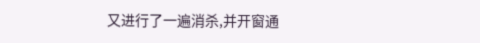又进行了一遍消杀,并开窗通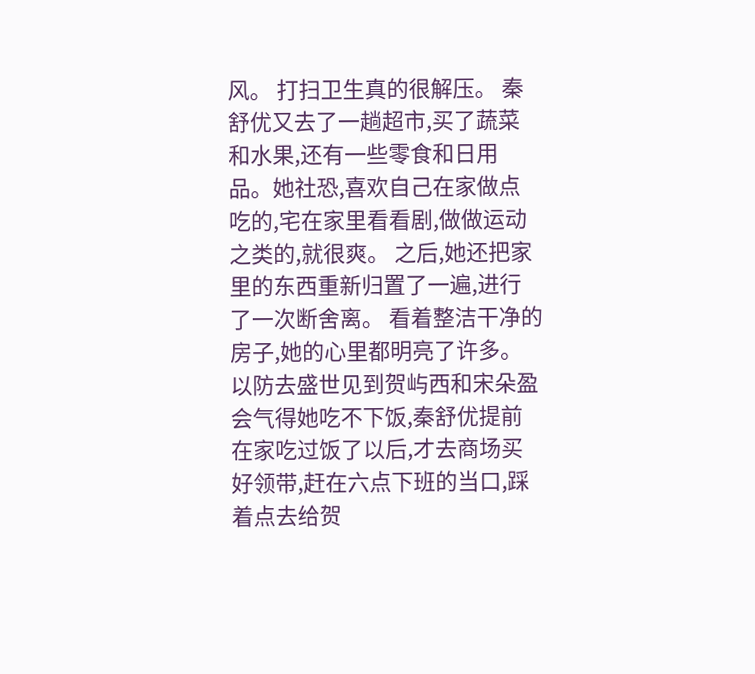风。 打扫卫生真的很解压。 秦舒优又去了一趟超市,买了蔬菜和水果,还有一些零食和日用品。她社恐,喜欢自己在家做点吃的,宅在家里看看剧,做做运动之类的,就很爽。 之后,她还把家里的东西重新归置了一遍,进行了一次断舍离。 看着整洁干净的房子,她的心里都明亮了许多。 以防去盛世见到贺屿西和宋朵盈会气得她吃不下饭,秦舒优提前在家吃过饭了以后,才去商场买好领带,赶在六点下班的当口,踩着点去给贺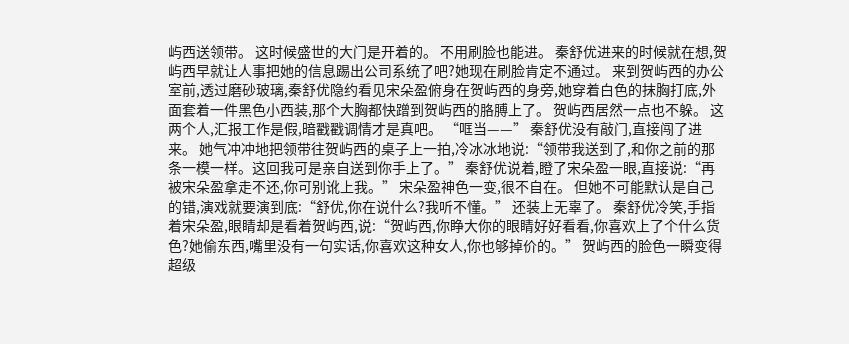屿西送领带。 这时候盛世的大门是开着的。 不用刷脸也能进。 秦舒优进来的时候就在想,贺屿西早就让人事把她的信息踢出公司系统了吧?她现在刷脸肯定不通过。 来到贺屿西的办公室前,透过磨砂玻璃,秦舒优隐约看见宋朵盈俯身在贺屿西的身旁,她穿着白色的抹胸打底,外面套着一件黑色小西装,那个大胸都快蹭到贺屿西的胳膊上了。 贺屿西居然一点也不躲。 这两个人,汇报工作是假,暗戳戳调情才是真吧。 “哐当——” 秦舒优没有敲门,直接闯了进来。 她气冲冲地把领带往贺屿西的桌子上一拍,冷冰冰地说:“领带我送到了,和你之前的那条一模一样。这回我可是亲自送到你手上了。” 秦舒优说着,瞪了宋朵盈一眼,直接说:“再被宋朵盈拿走不还,你可别讹上我。” 宋朵盈神色一变,很不自在。 但她不可能默认是自己的错,演戏就要演到底:“舒优,你在说什么?我听不懂。” 还装上无辜了。 秦舒优冷笑,手指着宋朵盈,眼睛却是看着贺屿西,说:“贺屿西,你睁大你的眼睛好好看看,你喜欢上了个什么货色?她偷东西,嘴里没有一句实话,你喜欢这种女人,你也够掉价的。” 贺屿西的脸色一瞬变得超级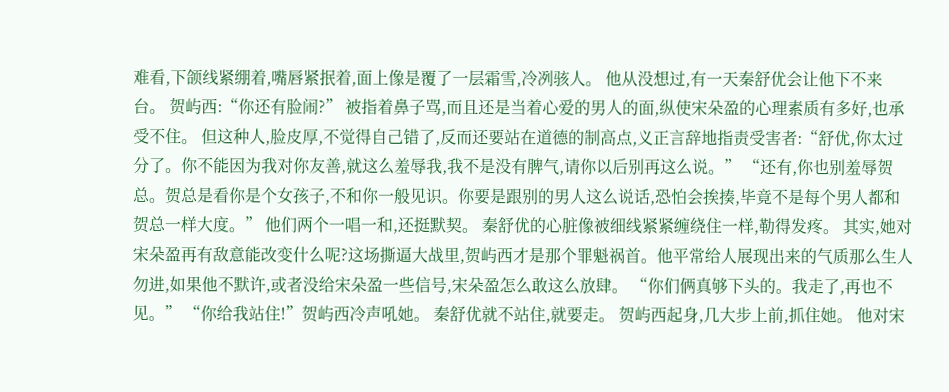难看,下颌线紧绷着,嘴唇紧抿着,面上像是覆了一层霜雪,冷冽骇人。 他从没想过,有一天秦舒优会让他下不来台。 贺屿西:“你还有脸闹?” 被指着鼻子骂,而且还是当着心爱的男人的面,纵使宋朵盈的心理素质有多好,也承受不住。 但这种人,脸皮厚,不觉得自己错了,反而还要站在道德的制高点,义正言辞地指责受害者:“舒优,你太过分了。你不能因为我对你友善,就这么羞辱我,我不是没有脾气,请你以后别再这么说。” “还有,你也别羞辱贺总。贺总是看你是个女孩子,不和你一般见识。你要是跟别的男人这么说话,恐怕会挨揍,毕竟不是每个男人都和贺总一样大度。” 他们两个一唱一和,还挺默契。 秦舒优的心脏像被细线紧紧缠绕住一样,勒得发疼。 其实,她对宋朵盈再有敌意能改变什么呢?这场撕逼大战里,贺屿西才是那个罪魁祸首。他平常给人展现出来的气质那么生人勿进,如果他不默许,或者没给宋朵盈一些信号,宋朵盈怎么敢这么放肆。 “你们俩真够下头的。我走了,再也不见。” “你给我站住!”贺屿西冷声吼她。 秦舒优就不站住,就要走。 贺屿西起身,几大步上前,抓住她。 他对宋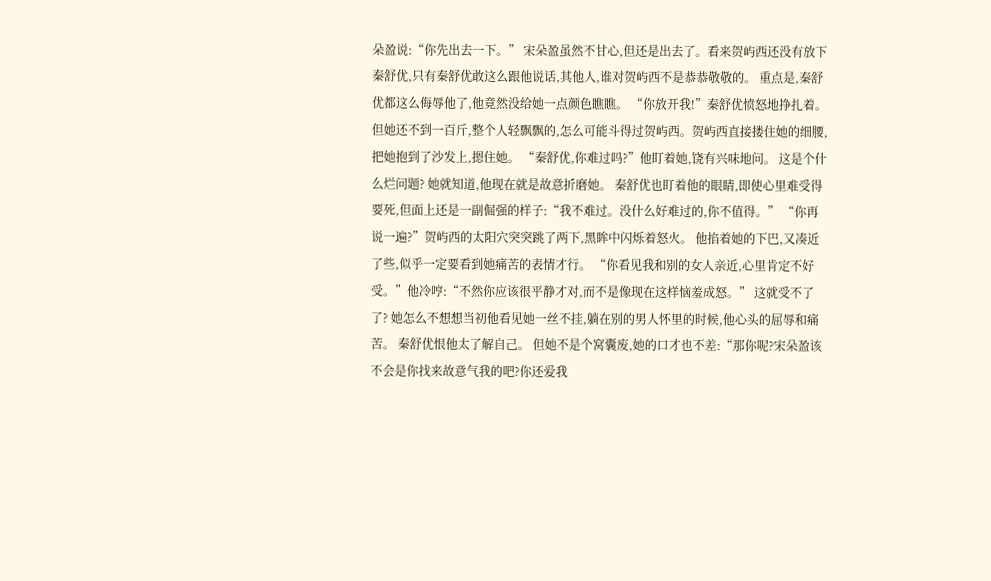朵盈说:“你先出去一下。” 宋朵盈虽然不甘心,但还是出去了。看来贺屿西还没有放下秦舒优,只有秦舒优敢这么跟他说话,其他人,谁对贺屿西不是恭恭敬敬的。 重点是,秦舒优都这么侮辱他了,他竟然没给她一点颜色瞧瞧。 “你放开我!”秦舒优愤怒地挣扎着。 但她还不到一百斤,整个人轻飘飘的,怎么可能斗得过贺屿西。贺屿西直接搂住她的细腰,把她抱到了沙发上,摁住她。 “秦舒优,你难过吗?”他盯着她,饶有兴味地问。 这是个什么烂问题? 她就知道,他现在就是故意折磨她。 秦舒优也盯着他的眼睛,即使心里难受得要死,但面上还是一副倔强的样子:“我不难过。没什么好难过的,你不值得。” “你再说一遍?”贺屿西的太阳穴突突跳了两下,黑眸中闪烁着怒火。 他掐着她的下巴,又凑近了些,似乎一定要看到她痛苦的表情才行。 “你看见我和别的女人亲近,心里肯定不好受。”他冷哼:“不然你应该很平静才对,而不是像现在这样恼羞成怒。” 这就受不了了? 她怎么不想想当初他看见她一丝不挂,躺在别的男人怀里的时候,他心头的屈辱和痛苦。 秦舒优恨他太了解自己。 但她不是个窝囊废,她的口才也不差:“那你呢?宋朵盈该不会是你找来故意气我的吧?你还爱我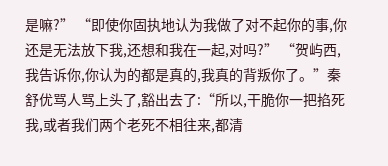是嘛?” “即使你固执地认为我做了对不起你的事,你还是无法放下我,还想和我在一起,对吗?” “贺屿西,我告诉你,你认为的都是真的,我真的背叛你了。”秦舒优骂人骂上头了,豁出去了:“所以,干脆你一把掐死我,或者我们两个老死不相往来,都清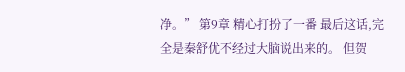净。” 第9章 精心打扮了一番 最后这话,完全是秦舒优不经过大脑说出来的。 但贺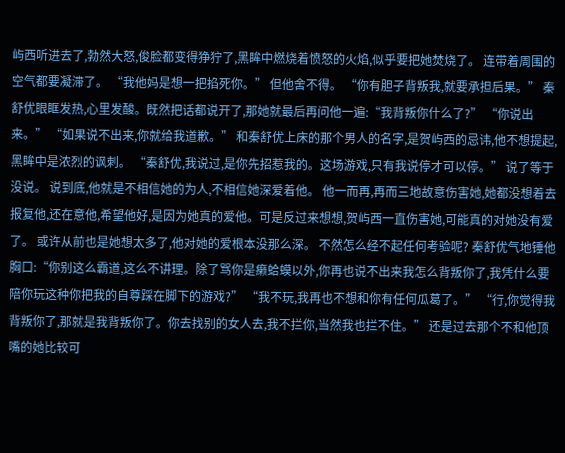屿西听进去了,勃然大怒,俊脸都变得狰狞了,黑眸中燃烧着愤怒的火焰,似乎要把她焚烧了。 连带着周围的空气都要凝滞了。 “我他妈是想一把掐死你。” 但他舍不得。 “你有胆子背叛我,就要承担后果。” 秦舒优眼眶发热,心里发酸。既然把话都说开了,那她就最后再问他一遍:“我背叛你什么了?” “你说出来。” “如果说不出来,你就给我道歉。” 和秦舒优上床的那个男人的名字,是贺屿西的忌讳,他不想提起,黑眸中是浓烈的讽刺。 “秦舒优,我说过,是你先招惹我的。这场游戏,只有我说停才可以停。” 说了等于没说。 说到底,他就是不相信她的为人,不相信她深爱着他。 他一而再,再而三地故意伤害她,她都没想着去报复他,还在意他,希望他好,是因为她真的爱他。可是反过来想想,贺屿西一直伤害她,可能真的对她没有爱了。 或许从前也是她想太多了,他对她的爱根本没那么深。 不然怎么经不起任何考验呢? 秦舒优气地锤他胸口:“你别这么霸道,这么不讲理。除了骂你是癞蛤蟆以外,你再也说不出来我怎么背叛你了,我凭什么要陪你玩这种你把我的自尊踩在脚下的游戏?” “我不玩,我再也不想和你有任何瓜葛了。” “行,你觉得我背叛你了,那就是我背叛你了。你去找别的女人去,我不拦你,当然我也拦不住。” 还是过去那个不和他顶嘴的她比较可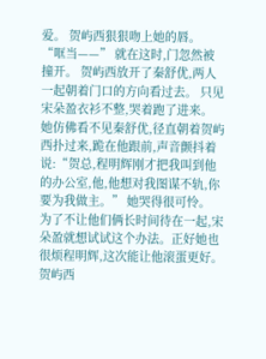爱。 贺屿西狠狠吻上她的唇。 “哐当——” 就在这时,门忽然被撞开。 贺屿西放开了秦舒优,两人一起朝着门口的方向看过去。 只见宋朵盈衣衫不整,哭着跑了进来。 她仿佛看不见秦舒优,径直朝着贺屿西扑过来,跪在他跟前,声音颤抖着说:“贺总,程明辉刚才把我叫到他的办公室,他,他想对我图谋不轨,你要为我做主。” 她哭得很可怜。 为了不让他们俩长时间待在一起,宋朵盈就想试试这个办法。正好她也很烦程明辉,这次能让他滚蛋更好。 贺屿西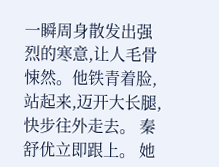一瞬周身散发出强烈的寒意,让人毛骨悚然。他铁青着脸,站起来,迈开大长腿,快步往外走去。 秦舒优立即跟上。 她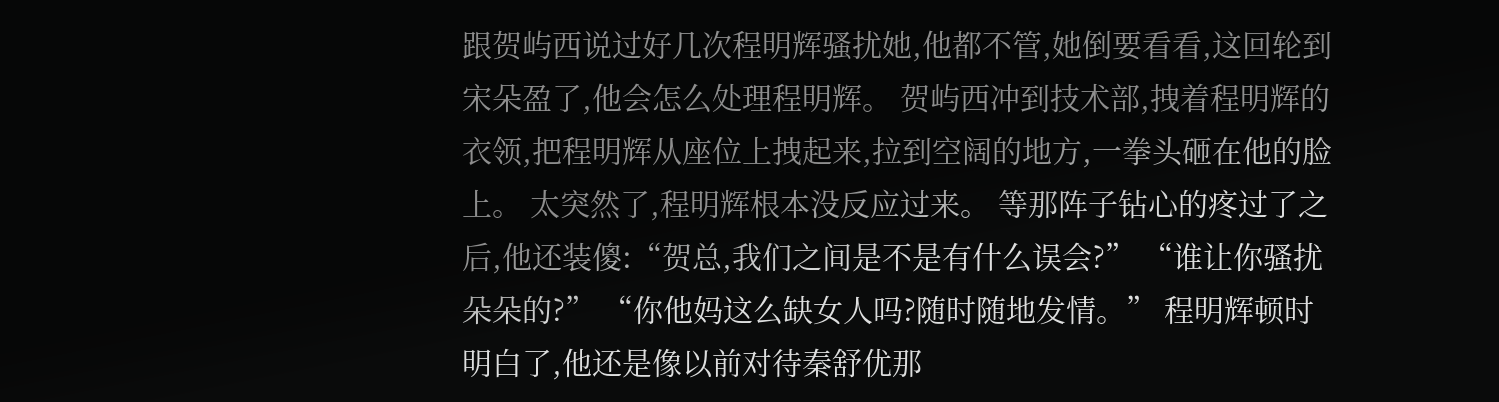跟贺屿西说过好几次程明辉骚扰她,他都不管,她倒要看看,这回轮到宋朵盈了,他会怎么处理程明辉。 贺屿西冲到技术部,拽着程明辉的衣领,把程明辉从座位上拽起来,拉到空阔的地方,一拳头砸在他的脸上。 太突然了,程明辉根本没反应过来。 等那阵子钻心的疼过了之后,他还装傻:“贺总,我们之间是不是有什么误会?” “谁让你骚扰朵朵的?” “你他妈这么缺女人吗?随时随地发情。” 程明辉顿时明白了,他还是像以前对待秦舒优那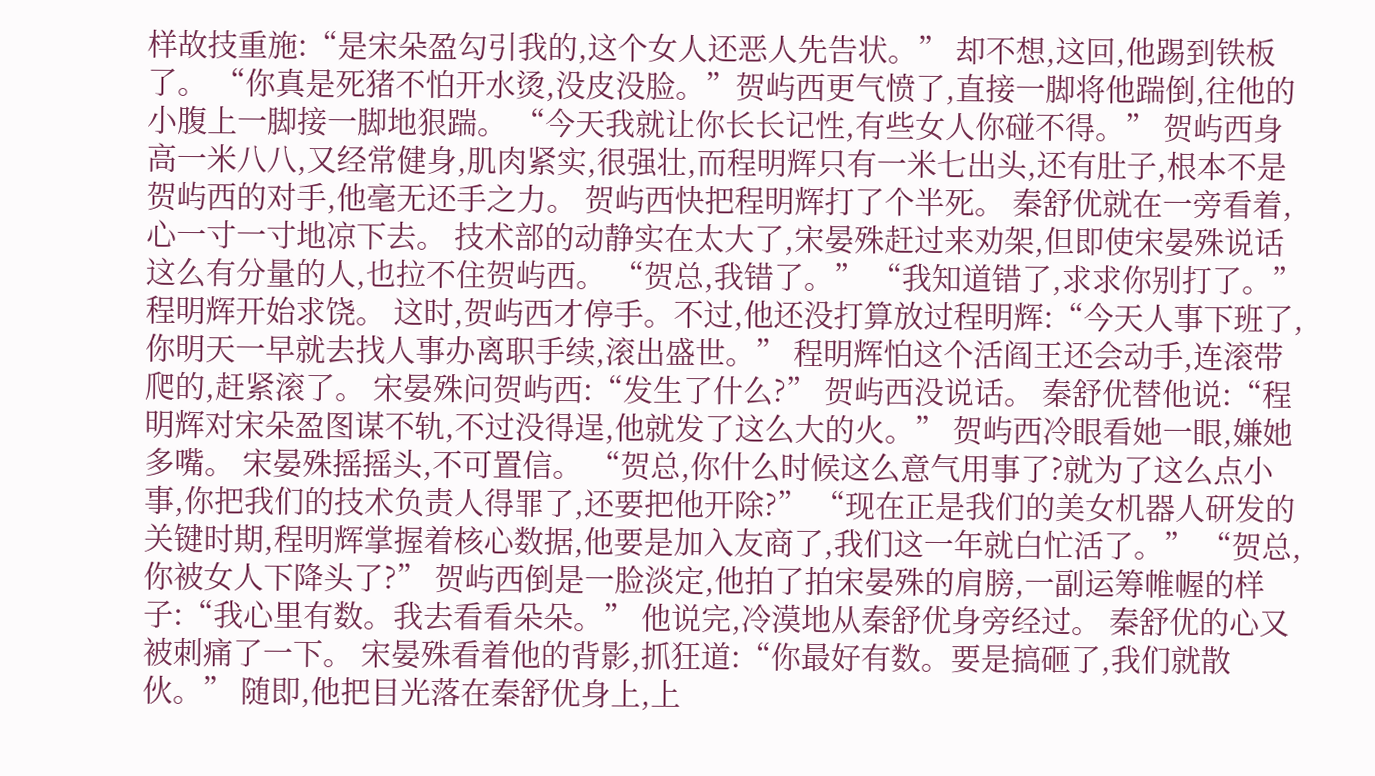样故技重施:“是宋朵盈勾引我的,这个女人还恶人先告状。” 却不想,这回,他踢到铁板了。 “你真是死猪不怕开水烫,没皮没脸。”贺屿西更气愤了,直接一脚将他踹倒,往他的小腹上一脚接一脚地狠踹。 “今天我就让你长长记性,有些女人你碰不得。” 贺屿西身高一米八八,又经常健身,肌肉紧实,很强壮,而程明辉只有一米七出头,还有肚子,根本不是贺屿西的对手,他毫无还手之力。 贺屿西快把程明辉打了个半死。 秦舒优就在一旁看着,心一寸一寸地凉下去。 技术部的动静实在太大了,宋晏殊赶过来劝架,但即使宋晏殊说话这么有分量的人,也拉不住贺屿西。 “贺总,我错了。” “我知道错了,求求你别打了。” 程明辉开始求饶。 这时,贺屿西才停手。不过,他还没打算放过程明辉:“今天人事下班了,你明天一早就去找人事办离职手续,滚出盛世。” 程明辉怕这个活阎王还会动手,连滚带爬的,赶紧滚了。 宋晏殊问贺屿西:“发生了什么?” 贺屿西没说话。 秦舒优替他说:“程明辉对宋朵盈图谋不轨,不过没得逞,他就发了这么大的火。” 贺屿西冷眼看她一眼,嫌她多嘴。 宋晏殊摇摇头,不可置信。 “贺总,你什么时候这么意气用事了?就为了这么点小事,你把我们的技术负责人得罪了,还要把他开除?” “现在正是我们的美女机器人研发的关键时期,程明辉掌握着核心数据,他要是加入友商了,我们这一年就白忙活了。” “贺总,你被女人下降头了?” 贺屿西倒是一脸淡定,他拍了拍宋晏殊的肩膀,一副运筹帷幄的样子:“我心里有数。我去看看朵朵。” 他说完,冷漠地从秦舒优身旁经过。 秦舒优的心又被刺痛了一下。 宋晏殊看着他的背影,抓狂道:“你最好有数。要是搞砸了,我们就散伙。” 随即,他把目光落在秦舒优身上,上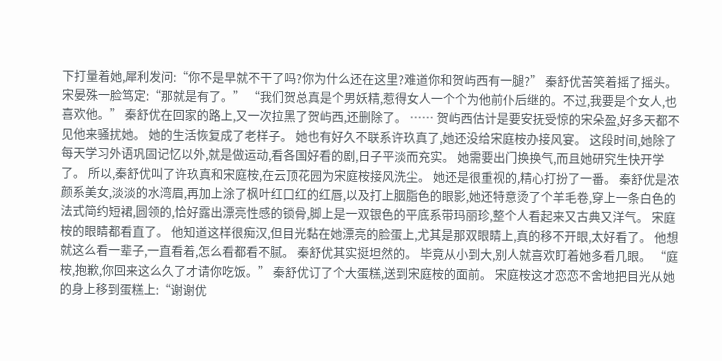下打量着她,犀利发问:“你不是早就不干了吗?你为什么还在这里?难道你和贺屿西有一腿?” 秦舒优苦笑着摇了摇头。 宋晏殊一脸笃定:“那就是有了。” “我们贺总真是个男妖精,惹得女人一个个为他前仆后继的。不过,我要是个女人,也喜欢他。” 秦舒优在回家的路上,又一次拉黑了贺屿西,还删除了。 …… 贺屿西估计是要安抚受惊的宋朵盈,好多天都不见他来骚扰她。 她的生活恢复成了老样子。 她也有好久不联系许玖真了,她还没给宋庭桉办接风宴。 这段时间,她除了每天学习外语巩固记忆以外,就是做运动,看各国好看的剧,日子平淡而充实。 她需要出门换换气,而且她研究生快开学了。 所以,秦舒优叫了许玖真和宋庭桉,在云顶花园为宋庭桉接风洗尘。 她还是很重视的,精心打扮了一番。 秦舒优是浓颜系美女,淡淡的水湾眉,再加上涂了枫叶红口红的红唇,以及打上胭脂色的眼影,她还特意烫了个羊毛卷,穿上一条白色的法式简约短裙,圆领的,恰好露出漂亮性感的锁骨,脚上是一双银色的平底系带玛丽珍,整个人看起来又古典又洋气。 宋庭桉的眼睛都看直了。 他知道这样很痴汉,但目光黏在她漂亮的脸蛋上,尤其是那双眼睛上,真的移不开眼,太好看了。 他想就这么看一辈子,一直看着,怎么看都看不腻。 秦舒优其实挺坦然的。 毕竟从小到大,别人就喜欢盯着她多看几眼。 “庭桉,抱歉,你回来这么久了才请你吃饭。” 秦舒优订了个大蛋糕,送到宋庭桉的面前。 宋庭桉这才恋恋不舍地把目光从她的身上移到蛋糕上:“谢谢优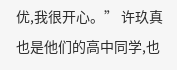优,我很开心。” 许玖真也是他们的高中同学,也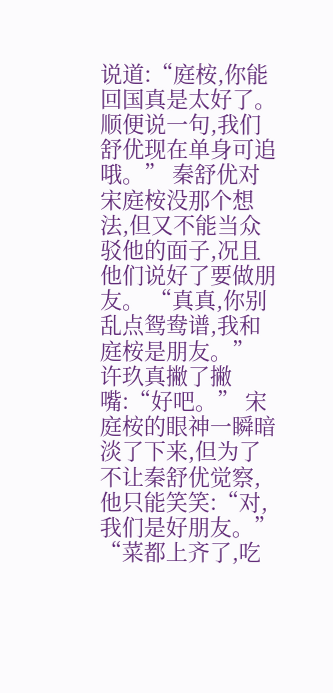说道:“庭桉,你能回国真是太好了。顺便说一句,我们舒优现在单身可追哦。” 秦舒优对宋庭桉没那个想法,但又不能当众驳他的面子,况且他们说好了要做朋友。 “真真,你别乱点鸳鸯谱,我和庭桉是朋友。” 许玖真撇了撇嘴:“好吧。” 宋庭桉的眼神一瞬暗淡了下来,但为了不让秦舒优觉察,他只能笑笑:“对,我们是好朋友。” “菜都上齐了,吃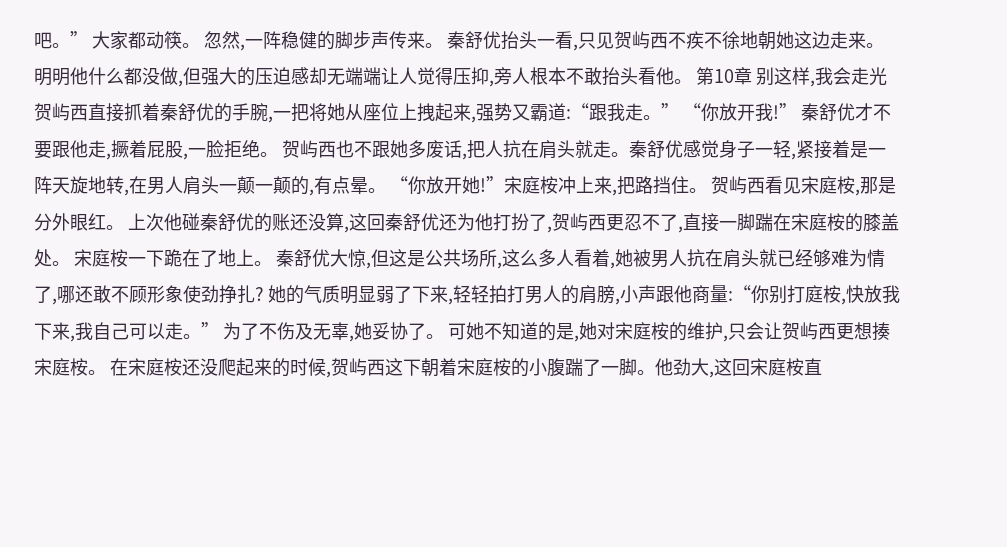吧。” 大家都动筷。 忽然,一阵稳健的脚步声传来。 秦舒优抬头一看,只见贺屿西不疾不徐地朝她这边走来。 明明他什么都没做,但强大的压迫感却无端端让人觉得压抑,旁人根本不敢抬头看他。 第10章 别这样,我会走光 贺屿西直接抓着秦舒优的手腕,一把将她从座位上拽起来,强势又霸道:“跟我走。” “你放开我!” 秦舒优才不要跟他走,撅着屁股,一脸拒绝。 贺屿西也不跟她多废话,把人抗在肩头就走。秦舒优感觉身子一轻,紧接着是一阵天旋地转,在男人肩头一颠一颠的,有点晕。 “你放开她!”宋庭桉冲上来,把路挡住。 贺屿西看见宋庭桉,那是分外眼红。 上次他碰秦舒优的账还没算,这回秦舒优还为他打扮了,贺屿西更忍不了,直接一脚踹在宋庭桉的膝盖处。 宋庭桉一下跪在了地上。 秦舒优大惊,但这是公共场所,这么多人看着,她被男人抗在肩头就已经够难为情了,哪还敢不顾形象使劲挣扎? 她的气质明显弱了下来,轻轻拍打男人的肩膀,小声跟他商量:“你别打庭桉,快放我下来,我自己可以走。” 为了不伤及无辜,她妥协了。 可她不知道的是,她对宋庭桉的维护,只会让贺屿西更想揍宋庭桉。 在宋庭桉还没爬起来的时候,贺屿西这下朝着宋庭桉的小腹踹了一脚。他劲大,这回宋庭桉直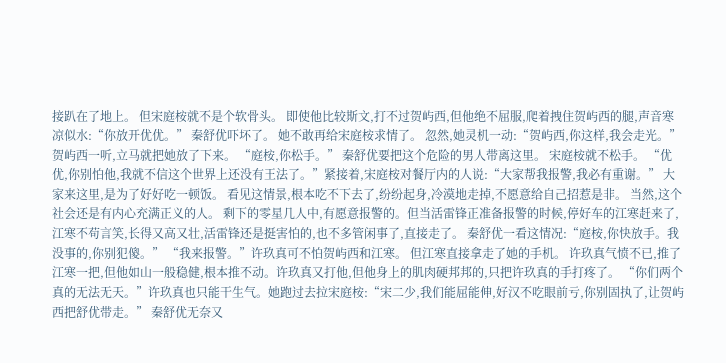接趴在了地上。 但宋庭桉就不是个软骨头。 即使他比较斯文,打不过贺屿西,但他绝不屈服,爬着拽住贺屿西的腿,声音寒凉似水:“你放开优优。” 秦舒优吓坏了。 她不敢再给宋庭桉求情了。 忽然,她灵机一动:“贺屿西,你这样,我会走光。” 贺屿西一听,立马就把她放了下来。 “庭桉,你松手。” 秦舒优要把这个危险的男人带离这里。 宋庭桉就不松手。 “优优,你别怕他,我就不信这个世界上还没有王法了。”紧接着,宋庭桉对餐厅内的人说:“大家帮我报警,我必有重谢。” 大家来这里,是为了好好吃一顿饭。 看见这情景,根本吃不下去了,纷纷起身,冷漠地走掉,不愿意给自己招惹是非。 当然,这个社会还是有内心充满正义的人。 剩下的零星几人中,有愿意报警的。但当活雷锋正准备报警的时候,停好车的江寒赶来了,江寒不苟言笑,长得又高又壮,活雷锋还是挺害怕的,也不多管闲事了,直接走了。 秦舒优一看这情况:“庭桉,你快放手。我没事的,你别犯傻。” “我来报警。”许玖真可不怕贺屿西和江寒。 但江寒直接拿走了她的手机。 许玖真气愤不已,推了江寒一把,但他如山一般稳健,根本推不动。许玖真又打他,但他身上的肌肉硬邦邦的,只把许玖真的手打疼了。 “你们两个真的无法无天。”许玖真也只能干生气。她跑过去拉宋庭桉:“宋二少,我们能屈能伸,好汉不吃眼前亏,你别固执了,让贺屿西把舒优带走。” 秦舒优无奈又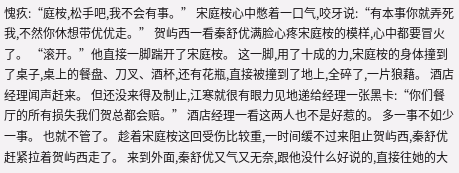愧疚:“庭桉,松手吧,我不会有事。” 宋庭桉心中憋着一口气,咬牙说:“有本事你就弄死我,不然你休想带优优走。” 贺屿西一看秦舒优满脸心疼宋庭桉的模样,心中都要冒火了。 “滚开。”他直接一脚踹开了宋庭桉。 这一脚,用了十成的力,宋庭桉的身体撞到了桌子,桌上的餐盘、刀叉、酒杯,还有花瓶,直接被撞到了地上,全碎了,一片狼藉。 酒店经理闻声赶来。 但还没来得及制止,江寒就很有眼力见地递给经理一张黑卡:“你们餐厅的所有损失我们贺总都会赔。” 酒店经理一看这两人也不是好惹的。 多一事不如少一事。 也就不管了。 趁着宋庭桉这回受伤比较重,一时间缓不过来阻止贺屿西,秦舒优赶紧拉着贺屿西走了。 来到外面,秦舒优又气又无奈,跟他没什么好说的,直接往她的大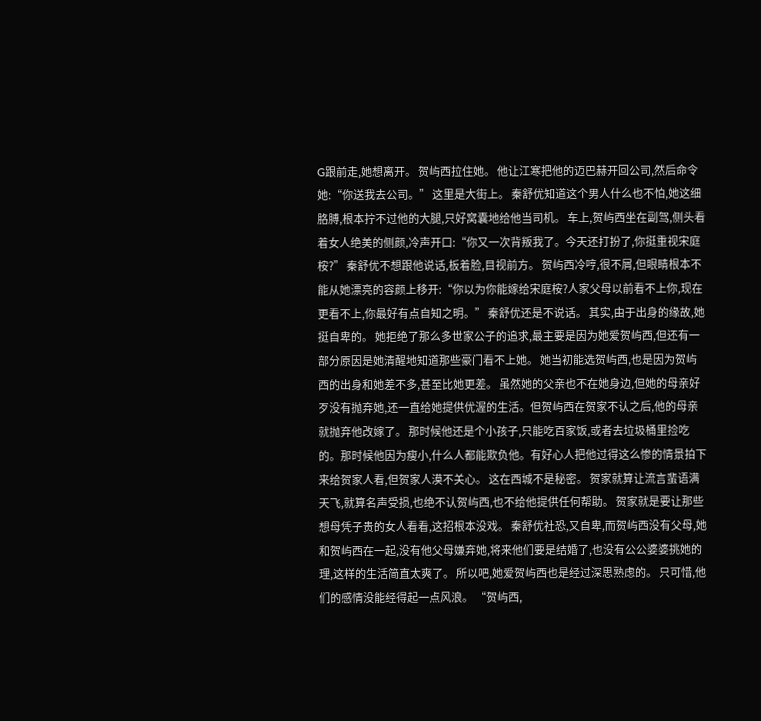G跟前走,她想离开。 贺屿西拉住她。 他让江寒把他的迈巴赫开回公司,然后命令她:“你送我去公司。” 这里是大街上。 秦舒优知道这个男人什么也不怕,她这细胳膊,根本拧不过他的大腿,只好窝囊地给他当司机。 车上,贺屿西坐在副驾,侧头看着女人绝美的侧颜,冷声开口:“你又一次背叛我了。今天还打扮了,你挺重视宋庭桉?” 秦舒优不想跟他说话,板着脸,目视前方。 贺屿西冷哼,很不屑,但眼睛根本不能从她漂亮的容颜上移开:“你以为你能嫁给宋庭桉?人家父母以前看不上你,现在更看不上,你最好有点自知之明。” 秦舒优还是不说话。 其实,由于出身的缘故,她挺自卑的。 她拒绝了那么多世家公子的追求,最主要是因为她爱贺屿西,但还有一部分原因是她清醒地知道那些豪门看不上她。 她当初能选贺屿西,也是因为贺屿西的出身和她差不多,甚至比她更差。 虽然她的父亲也不在她身边,但她的母亲好歹没有抛弃她,还一直给她提供优渥的生活。但贺屿西在贺家不认之后,他的母亲就抛弃他改嫁了。 那时候他还是个小孩子,只能吃百家饭,或者去垃圾桶里捡吃的。那时候他因为瘦小,什么人都能欺负他。有好心人把他过得这么惨的情景拍下来给贺家人看,但贺家人漠不关心。 这在西城不是秘密。 贺家就算让流言蜚语满天飞,就算名声受损,也绝不认贺屿西,也不给他提供任何帮助。 贺家就是要让那些想母凭子贵的女人看看,这招根本没戏。 秦舒优社恐,又自卑,而贺屿西没有父母,她和贺屿西在一起,没有他父母嫌弃她,将来他们要是结婚了,也没有公公婆婆挑她的理,这样的生活简直太爽了。 所以吧,她爱贺屿西也是经过深思熟虑的。 只可惜,他们的感情没能经得起一点风浪。 “贺屿西,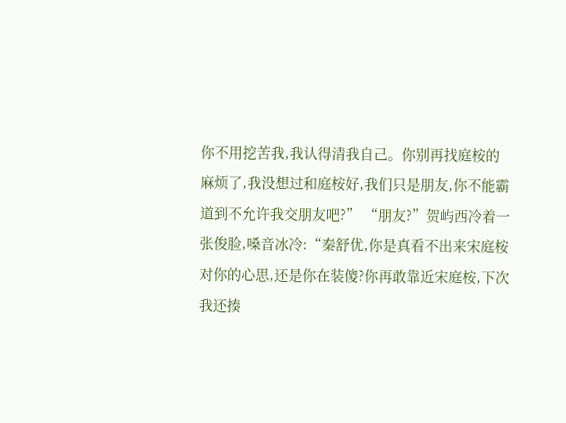你不用挖苦我,我认得清我自己。你别再找庭桉的麻烦了,我没想过和庭桉好,我们只是朋友,你不能霸道到不允许我交朋友吧?” “朋友?”贺屿西冷着一张俊脸,嗓音冰冷:“秦舒优,你是真看不出来宋庭桉对你的心思,还是你在装傻?你再敢靠近宋庭桉,下次我还揍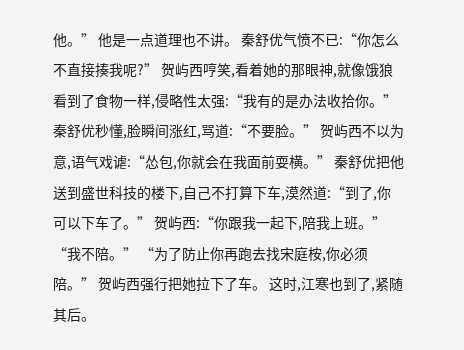他。” 他是一点道理也不讲。 秦舒优气愤不已:“你怎么不直接揍我呢?” 贺屿西哼笑,看着她的那眼神,就像饿狼看到了食物一样,侵略性太强:“我有的是办法收拾你。” 秦舒优秒懂,脸瞬间涨红,骂道:“不要脸。” 贺屿西不以为意,语气戏谑:“怂包,你就会在我面前耍横。” 秦舒优把他送到盛世科技的楼下,自己不打算下车,漠然道:“到了,你可以下车了。” 贺屿西:“你跟我一起下,陪我上班。” “我不陪。” “为了防止你再跑去找宋庭桉,你必须陪。” 贺屿西强行把她拉下了车。 这时,江寒也到了,紧随其后。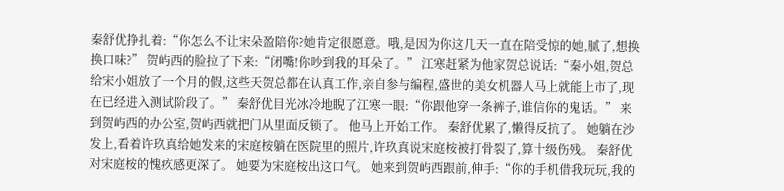秦舒优挣扎着:“你怎么不让宋朵盈陪你?她肯定很愿意。哦,是因为你这几天一直在陪受惊的她,腻了,想换换口味?” 贺屿西的脸拉了下来:“闭嘴!你吵到我的耳朵了。” 江寒赶紧为他家贺总说话:“秦小姐,贺总给宋小姐放了一个月的假,这些天贺总都在认真工作,亲自参与编程,盛世的美女机器人马上就能上市了,现在已经进入测试阶段了。” 秦舒优目光冰冷地睨了江寒一眼:“你跟他穿一条裤子,谁信你的鬼话。” 来到贺屿西的办公室,贺屿西就把门从里面反锁了。 他马上开始工作。 秦舒优累了,懒得反抗了。 她躺在沙发上,看着许玖真给她发来的宋庭桉躺在医院里的照片,许玖真说宋庭桉被打骨裂了,算十级伤残。 秦舒优对宋庭桉的愧疚感更深了。 她要为宋庭桉出这口气。 她来到贺屿西跟前,伸手:“你的手机借我玩玩,我的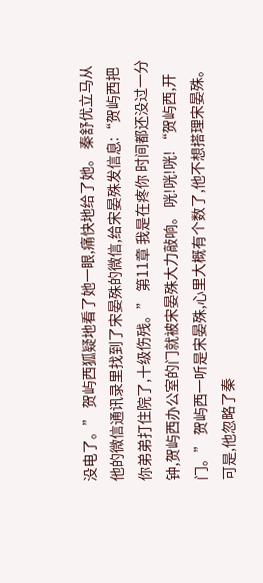没电了。” 贺屿西狐疑地看了她一眼,痛快地给了她。 秦舒优立马从他的微信通讯录里找到了宋晏殊的微信,给宋晏殊发信息:“贺屿西把你弟弟打住院了,十级伤残。” 第11章 我是在疼你 时间都还没过一分钟,贺屿西办公室的门就被宋晏殊大力敲响。 咣!咣!咣! “贺屿西,开门。” 贺屿西一听是宋晏殊,心里大概有个数了,他不想搭理宋晏殊。可是,他忽略了秦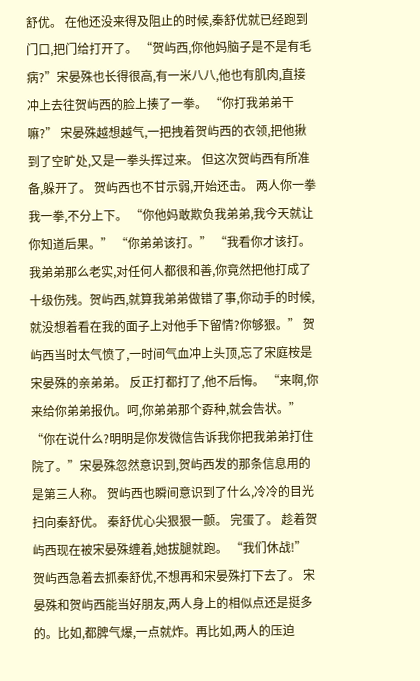舒优。 在他还没来得及阻止的时候,秦舒优就已经跑到门口,把门给打开了。 “贺屿西,你他妈脑子是不是有毛病?”宋晏殊也长得很高,有一米八八,他也有肌肉,直接冲上去往贺屿西的脸上揍了一拳。 “你打我弟弟干嘛?” 宋晏殊越想越气,一把拽着贺屿西的衣领,把他揪到了空旷处,又是一拳头挥过来。 但这次贺屿西有所准备,躲开了。 贺屿西也不甘示弱,开始还击。 两人你一拳我一拳,不分上下。 “你他妈敢欺负我弟弟,我今天就让你知道后果。” “你弟弟该打。” “我看你才该打。我弟弟那么老实,对任何人都很和善,你竟然把他打成了十级伤残。贺屿西,就算我弟弟做错了事,你动手的时候,就没想着看在我的面子上对他手下留情?你够狠。” 贺屿西当时太气愤了,一时间气血冲上头顶,忘了宋庭桉是宋晏殊的亲弟弟。 反正打都打了,他不后悔。 “来啊,你来给你弟弟报仇。呵,你弟弟那个孬种,就会告状。” “你在说什么?明明是你发微信告诉我你把我弟弟打住院了。”宋晏殊忽然意识到,贺屿西发的那条信息用的是第三人称。 贺屿西也瞬间意识到了什么,冷冷的目光扫向秦舒优。 秦舒优心尖狠狠一颤。 完蛋了。 趁着贺屿西现在被宋晏殊缠着,她拔腿就跑。 “我们休战!” 贺屿西急着去抓秦舒优,不想再和宋晏殊打下去了。 宋晏殊和贺屿西能当好朋友,两人身上的相似点还是挺多的。比如,都脾气爆,一点就炸。再比如,两人的压迫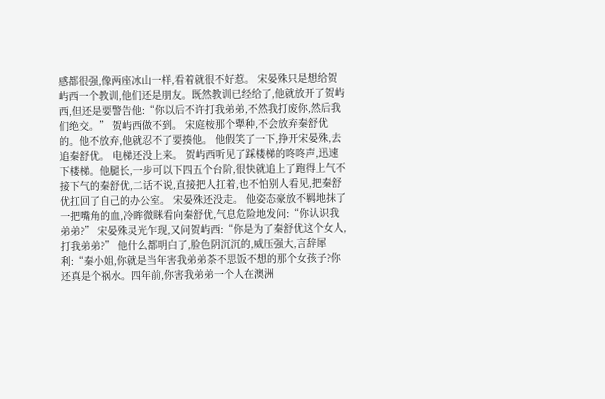感都很强,像两座冰山一样,看着就很不好惹。 宋晏殊只是想给贺屿西一个教训,他们还是朋友。既然教训已经给了,他就放开了贺屿西,但还是要警告他:“你以后不许打我弟弟,不然我打废你,然后我们绝交。” 贺屿西做不到。 宋庭桉那个犟种,不会放弃秦舒优的。他不放弃,他就忍不了要揍他。 他假笑了一下,挣开宋晏殊,去追秦舒优。 电梯还没上来。 贺屿西听见了踩楼梯的咚咚声,迅速下楼梯。他腿长,一步可以下四五个台阶,很快就追上了跑得上气不接下气的秦舒优,二话不说,直接把人扛着,也不怕别人看见,把秦舒优扛回了自己的办公室。 宋晏殊还没走。 他姿态豪放不羁地抹了一把嘴角的血,冷眸微眯看向秦舒优,气息危险地发问:“你认识我弟弟?” 宋晏殊灵光乍现,又问贺屿西:“你是为了秦舒优这个女人,打我弟弟?” 他什么都明白了,脸色阴沉沉的,威压强大,言辞犀利:“秦小姐,你就是当年害我弟弟茶不思饭不想的那个女孩子?你还真是个祸水。四年前,你害我弟弟一个人在澳洲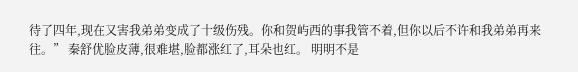待了四年,现在又害我弟弟变成了十级伤残。你和贺屿西的事我管不着,但你以后不许和我弟弟再来往。” 秦舒优脸皮薄,很难堪,脸都涨红了,耳朵也红。 明明不是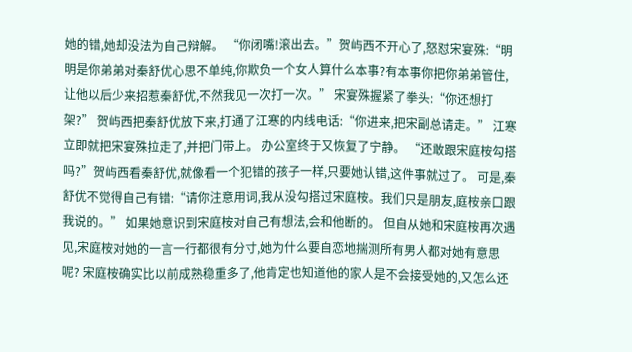她的错,她却没法为自己辩解。 “你闭嘴!滚出去。”贺屿西不开心了,怒怼宋宴殊:“明明是你弟弟对秦舒优心思不单纯,你欺负一个女人算什么本事?有本事你把你弟弟管住,让他以后少来招惹秦舒优,不然我见一次打一次。” 宋宴殊握紧了拳头:“你还想打架?” 贺屿西把秦舒优放下来,打通了江寒的内线电话:“你进来,把宋副总请走。” 江寒立即就把宋宴殊拉走了,并把门带上。 办公室终于又恢复了宁静。 “还敢跟宋庭桉勾搭吗?”贺屿西看秦舒优,就像看一个犯错的孩子一样,只要她认错,这件事就过了。 可是,秦舒优不觉得自己有错:“请你注意用词,我从没勾搭过宋庭桉。我们只是朋友,庭桉亲口跟我说的。” 如果她意识到宋庭桉对自己有想法,会和他断的。 但自从她和宋庭桉再次遇见,宋庭桉对她的一言一行都很有分寸,她为什么要自恋地揣测所有男人都对她有意思呢? 宋庭桉确实比以前成熟稳重多了,他肯定也知道他的家人是不会接受她的,又怎么还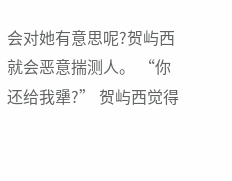会对她有意思呢?贺屿西就会恶意揣测人。 “你还给我犟?” 贺屿西觉得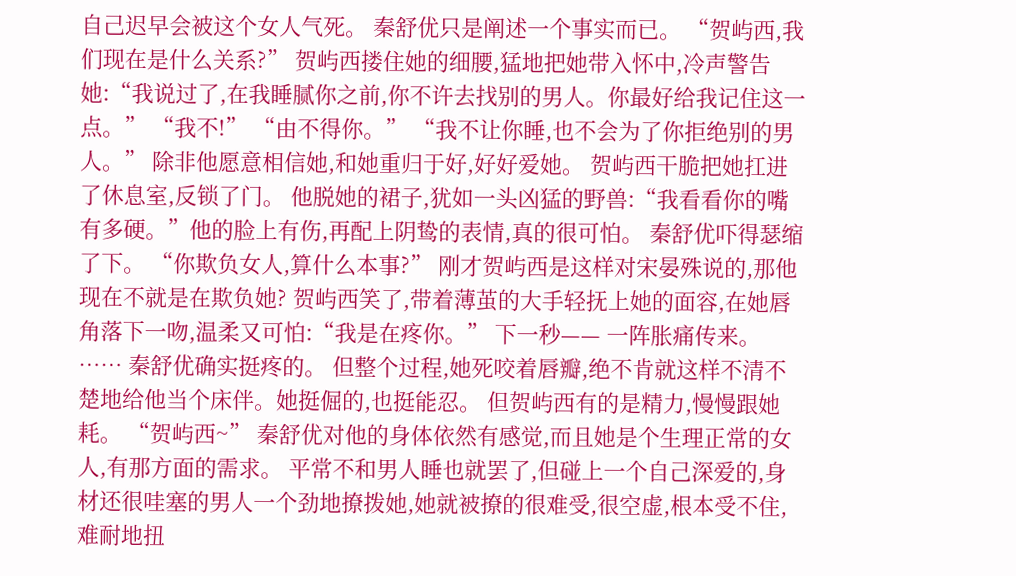自己迟早会被这个女人气死。 秦舒优只是阐述一个事实而已。 “贺屿西,我们现在是什么关系?” 贺屿西搂住她的细腰,猛地把她带入怀中,冷声警告她:“我说过了,在我睡腻你之前,你不许去找别的男人。你最好给我记住这一点。” “我不!” “由不得你。” “我不让你睡,也不会为了你拒绝别的男人。” 除非他愿意相信她,和她重归于好,好好爱她。 贺屿西干脆把她扛进了休息室,反锁了门。 他脱她的裙子,犹如一头凶猛的野兽:“我看看你的嘴有多硬。”他的脸上有伤,再配上阴鸷的表情,真的很可怕。 秦舒优吓得瑟缩了下。 “你欺负女人,算什么本事?” 刚才贺屿西是这样对宋晏殊说的,那他现在不就是在欺负她? 贺屿西笑了,带着薄茧的大手轻抚上她的面容,在她唇角落下一吻,温柔又可怕:“我是在疼你。” 下一秒—— 一阵胀痛传来。 …… 秦舒优确实挺疼的。 但整个过程,她死咬着唇瓣,绝不肯就这样不清不楚地给他当个床伴。她挺倔的,也挺能忍。 但贺屿西有的是精力,慢慢跟她耗。 “贺屿西~” 秦舒优对他的身体依然有感觉,而且她是个生理正常的女人,有那方面的需求。 平常不和男人睡也就罢了,但碰上一个自己深爱的,身材还很哇塞的男人一个劲地撩拨她,她就被撩的很难受,很空虚,根本受不住,难耐地扭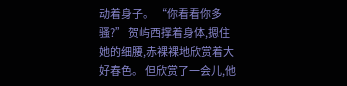动着身子。 “你看看你多骚?” 贺屿西撑着身体,摁住她的细腰,赤裸裸地欣赏着大好春色。 但欣赏了一会儿,他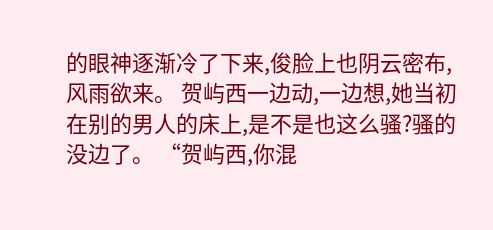的眼神逐渐冷了下来,俊脸上也阴云密布,风雨欲来。 贺屿西一边动,一边想,她当初在别的男人的床上,是不是也这么骚?骚的没边了。 “贺屿西,你混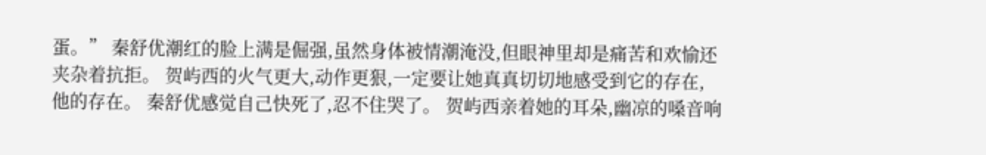蛋。” 秦舒优潮红的脸上满是倔强,虽然身体被情潮淹没,但眼神里却是痛苦和欢愉还夹杂着抗拒。 贺屿西的火气更大,动作更狠,一定要让她真真切切地感受到它的存在,他的存在。 秦舒优感觉自己快死了,忍不住哭了。 贺屿西亲着她的耳朵,幽凉的嗓音响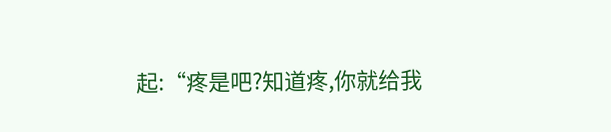起:“疼是吧?知道疼,你就给我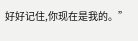好好记住,你现在是我的。”